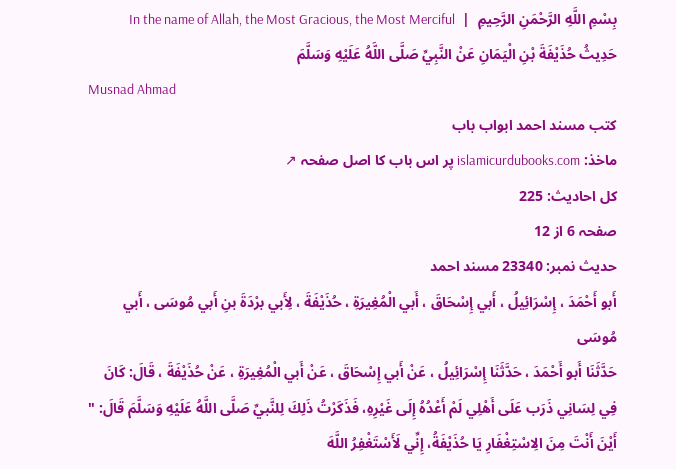بِسْمِ اللَّهِ الرَّحْمَنِ الرَّحِيمِ  |  In the name of Allah, the Most Gracious, the Most Merciful
حَدِيثُ حُذَيْفَةَ بْنِ الْيَمَانِ عَنْ النَّبِيِّ صَلَّى اللَّهُ عَلَيْهِ وَسَلَّمَ
Musnad Ahmad
کتب مسند احمد ابواب باب
ماخذ: islamicurdubooks.com پر اس باب کا اصل صفحہ ↗
کل احادیث: 225
صفحہ 6 از 12
حدیث نمبر: 23340 مسند احمد
أَبو أَحْمَدَ ، إِسْرَائِيلُ ، أَبي إِسْحَاقَ ، أَبي الْمُغِيرَةِ ، حُذَيْفَةَ ، لِأَبي برْدَةَ بنِ أَبي مُوسَى ، أَبي مُوسَى
حَدَّثَنَا أَبو أَحْمَدَ ، حَدَّثَنَا إِسْرَائِيلُ ، عَنْ أَبي إِسْحَاقَ ، عَنْ أَبي الْمُغِيرَةِ ، عَنْ حُذَيْفَةَ ، قَالَ: كَانَ فِي لِسَانِي ذَرَب عَلَى أَهْلِي لَمْ أَعْدُهُ إِلَى غَيْرِهِ، فَذَكَرْتُ ذَلِكَ لِلنَّبيِّ صَلَّى اللَّهُ عَلَيْهِ وَسَلَّمَ قَالَ: " أَيْنَ أَنْتَ مِنَ الِاسْتِغْفَارِ يَا حُذَيْفَةُ، إِنِّي لَأَسْتَغْفِرُ اللَّهَ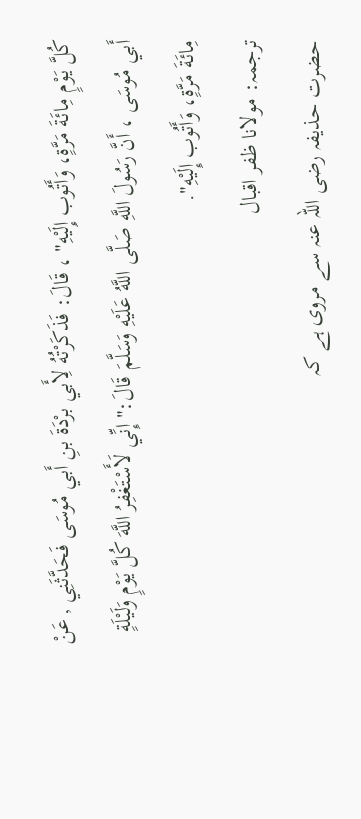كُلَّ يَوْمٍ مِائَةَ مَرَّةٍ، وَأَتُوب إِلَيْهِ" ، قَالَ: فَذَكَرْتُهُ لِأَبي برْدَةَ بنِ أَبي مُوسَى فَحَدَّثَنِي , عَنْ أَبي مُوسَى ، أَنَّ رَسُولَ اللَّهِ صَلَّى اللَّهُ عَلَيْهِ وَسَلَّمَ قَالَ:" إِنِّي لَأَسْتَغْفِرُ اللَّهَ كُلَّ يَوْمٍ وَلَيْلَةٍ مِائَةَ مَرَّةٍ، وَأَتُوب إِلَيْهِ".
ترجمہ: مولانا ظفر اقبال
حضرت حذیفہ رضی اللہ عنہ سے مروی ہے کہ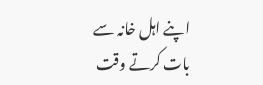اپنے اہل خانہ سے بات کرتے وقت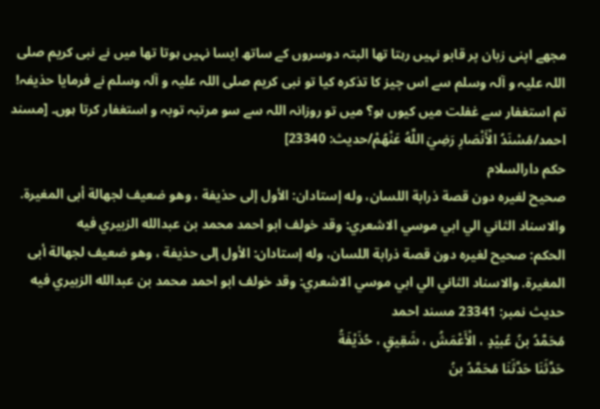مجھے اپنی زبان پر قابو نہیں رہتا تھا البتہ دوسروں کے ساتھ ایسا نہیں ہوتا تھا میں نے نبی کریم صلی اللہ علیہ و آلہ وسلم سے اس چیز کا تذکرہ کیا تو نبی کریم صلی اللہ علیہ و آلہ وسلم نے فرمایا حذیفہ! تم استغفار سے غفلت میں کیوں ہو؟ میں تو روزانہ اللہ سے سو مرتبہ توبہ و استغفار کرتا ہوں۔ [مسند احمد/مُسْنَدُ الْأَنْصَارِ رَضِيَ اللَّهُ عَنْهُمْ/حدیث: 23340]
حکم دارالسلام
صحيح لغيره دون قصة ذرابة اللسان، وله إستادان: الأول إلى حذيفة ، وهو ضعيف لجهالة أبى المغيرة. والاسناد الثاني الي ابي موسي الاشعري: وقد خولف ابو احمد محمد بن عبدالله الزبيري فيه
الحكم: صحيح لغيره دون قصة ذرابة اللسان، وله إستادان: الأول إلى حذيفة ، وهو ضعيف لجهالة أبى المغيرة. والاسناد الثاني الي ابي موسي الاشعري: وقد خولف ابو احمد محمد بن عبدالله الزبيري فيه
حدیث نمبر: 23341 مسند احمد
مُحَمَّدُ بنُ عُبيْدٍ ، الْأَعْمَشُ ، شَقِيقٍ ، حُذَيْفَةُ
حَدَّثَنَا حَدَّثَنَا مُحَمَّدُ بنُ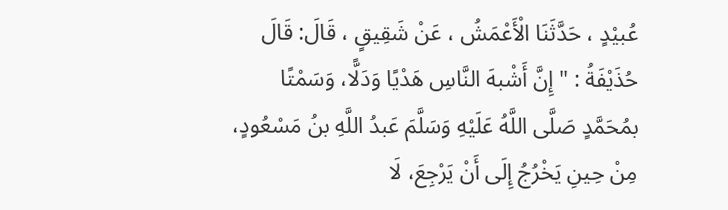عُبيْدٍ ، حَدَّثَنَا الْأَعْمَشُ ، عَنْ شَقِيقٍ ، قَالَ: قَالَ حُذَيْفَةُ : " إِنَّ أَشْبهَ النَّاسِ هَدْيًا وَدَلًّا، وَسَمْتًا بمُحَمَّدٍ صَلَّى اللَّهُ عَلَيْهِ وَسَلَّمَ عَبدُ اللَّهِ بنُ مَسْعُودٍ، مِنْ حِينِ يَخْرُجُ إِلَى أَنْ يَرْجِعَ، لَا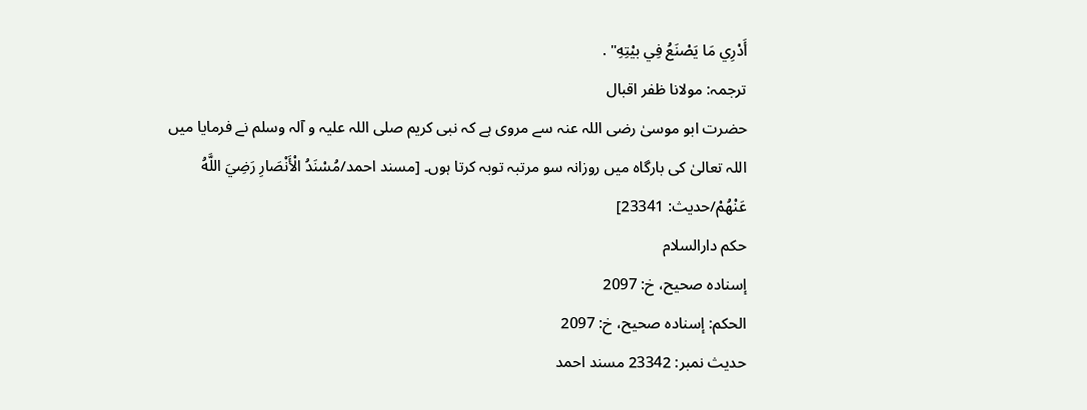أَدْرِي مَا يَصْنَعُ فِي بيْتِهِ" .
ترجمہ: مولانا ظفر اقبال
حضرت ابو موسیٰ رضی اللہ عنہ سے مروی ہے کہ نبی کریم صلی اللہ علیہ و آلہ وسلم نے فرمایا میں اللہ تعالیٰ کی بارگاہ میں روزانہ سو مرتبہ توبہ کرتا ہوں۔ [مسند احمد/مُسْنَدُ الْأَنْصَارِ رَضِيَ اللَّهُ عَنْهُمْ/حدیث: 23341]
حکم دارالسلام
إسناده صحيح، خ: 2097
الحكم: إسناده صحيح، خ: 2097
حدیث نمبر: 23342 مسند احمد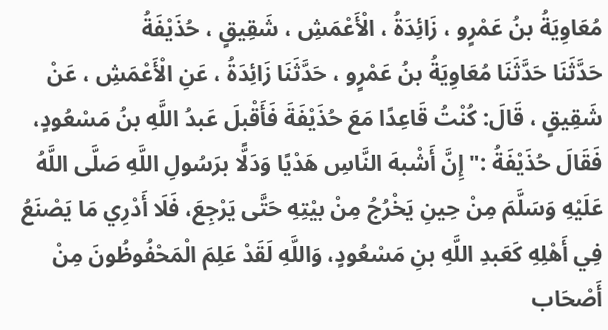مُعَاوِيَةُ بنُ عَمْرٍو ، زَائِدَةُ ، الْأَعْمَشِ ، شَقِيقٍ ، حُذَيْفَةُ
حَدَّثَنَا حَدَّثَنَا مُعَاوِيَةُ بنُ عَمْرٍو ، حَدَّثَنَا زَائِدَةُ ، عَنِ الْأَعْمَشِ ، عَنْ شَقِيقٍ ، قَالَ: كُنْتُ قَاعِدًا مَعَ حُذَيْفَةَ فَأَقْبلَ عَبدُ اللَّهِ بنُ مَسْعُودٍ، فَقَالَ حُذَيْفَةُ :" إِنَّ أَشْبهَ النَّاسِ هَدْيًا وَدَلًّا برَسُولِ اللَّهِ صَلَّى اللَّهُ عَلَيْهِ وَسَلَّمَ مِنْ حِينِ يَخْرُجُ مِنْ بيْتِهِ حَتَّى يَرْجِعَ، فَلَا أَدْرِي مَا يَصْنَعُ فِي أَهْلِهِ كَعَبدِ اللَّهِ بنِ مَسْعُودٍ، وَاللَّهِ لَقَدْ عَلِمَ الْمَحْفُوظُونَ مِنْ أَصْحَاب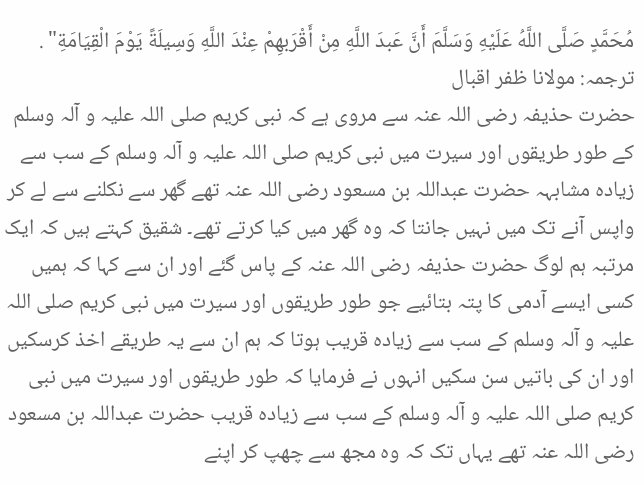مُحَمَّدٍ صَلَّى اللَّهُ عَلَيْهِ وَسَلَّمَ أَنَّ عَبدَ اللَّهِ مِنْ أَقْرَبهِمْ عِنْدَ اللَّهِ وَسِيلَةً يَوْمَ الْقِيَامَةِ" .
ترجمہ: مولانا ظفر اقبال
حضرت حذیفہ رضی اللہ عنہ سے مروی ہے کہ نبی کریم صلی اللہ علیہ و آلہ وسلم کے طور طریقوں اور سیرت میں نبی کریم صلی اللہ علیہ و آلہ وسلم کے سب سے زیادہ مشابہہ حضرت عبداللہ بن مسعود رضی اللہ عنہ تھے گھر سے نکلنے سے لے کر واپس آنے تک میں نہیں جانتا کہ وہ گھر میں کیا کرتے تھے۔ شقیق کہتے ہیں کہ ایک مرتبہ ہم لوگ حضرت حذیفہ رضی اللہ عنہ کے پاس گئے اور ان سے کہا کہ ہمیں کسی ایسے آدمی کا پتہ بتائیے جو طور طریقوں اور سیرت میں نبی کریم صلی اللہ علیہ و آلہ وسلم کے سب سے زیادہ قریب ہوتا کہ ہم ان سے یہ طریقے اخذ کرسکیں اور ان کی باتیں سن سکیں انہوں نے فرمایا کہ طور طریقوں اور سیرت میں نبی کریم صلی اللہ علیہ و آلہ وسلم کے سب سے زیادہ قریب حضرت عبداللہ بن مسعود رضی اللہ عنہ تھے یہاں تک کہ وہ مجھ سے چھپ کر اپنے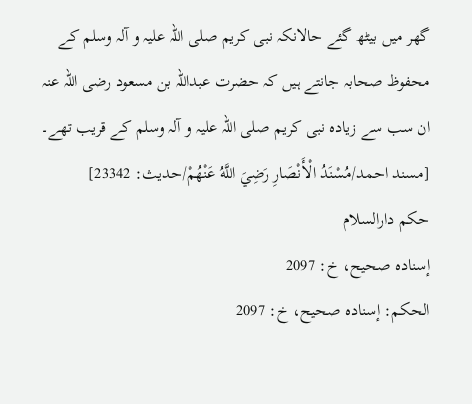گھر میں بیٹھ گئے حالانکہ نبی کریم صلی اللہ علیہ و آلہ وسلم کے محفوظ صحابہ جانتے ہیں کہ حضرت عبداللہ بن مسعود رضی اللہ عنہ ان سب سے زیادہ نبی کریم صلی اللہ علیہ و آلہ وسلم کے قریب تھے۔ [مسند احمد/مُسْنَدُ الْأَنْصَارِ رَضِيَ اللَّهُ عَنْهُمْ/حدیث: 23342]
حکم دارالسلام
إسناده صحيح، خ: 2097
الحكم: إسناده صحيح، خ: 2097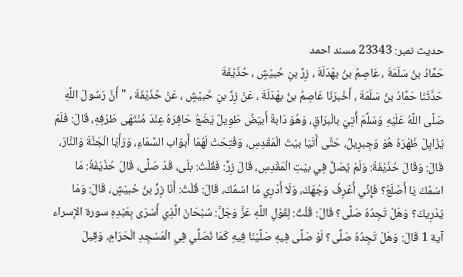حدیث نمبر: 23343 مسند احمد
حَمَّادُ بنُ سَلَمَةَ ، عَاصِمُ بنُ بهْدَلَةَ ، زِرِّ بنِ حُبيْشٍ ، حُذَيْفَةَ
حَدَّثَنَا حَمَّادُ بنُ سَلَمَةَ ، أَخْبرَنَا عَاصِمُ بنُ بهْدَلَةَ ، عَنْ زِرِّ بنِ حُبيْشٍ ، عَنْ حُذَيْفَةَ , " أَنَّ رَسُولَ اللَّهِ صَلَّى اللَّهُ عَلَيْهِ وَسَلَّمَ أُتِيَ بالْبرَاقِ، وَهُوَ دَابةٌ أَبيَضُ طَوِيلٌ يَضَعُ حَافِرَهُ عِنْدَ مُنْتَهَى طَرْفِهِ، قَالَ: فَلَمْ يُزَايِلْ ظَهْرَهُ هُوَ وَجِبرِيلُ، حَتَّى أَتَيَا بيْتَ الْمَقْدِسِ، وَفُتِحَتْ لَهُمَا أَبوَاب السَّمَاءِ، وَرَأَيَا الْجَنَّةَ وَالنَّارَ، قَالَ: وَقَالَ حُذَيْفَةُ: وَلَمْ يُصَلِّ فِي بيْتِ الْمَقْدِسِ، قَالَ زِرٌّ: فَقُلْتُ: بلَى، قَدْ صَلَّى، قَالَ حُذَيْفَةُ: مَا اسْمُكَ يَا أَصْلَعُ؟ فَإِنِّي أَعْرِفُ وَجْهَكَ، وَلَا أَدْرِي مَا اسْمُكَ، قَالَ: قُلْتُ: أَنَا زِرُّ بنُ حُبيْشٍ، قَالَ: وَمَا يُدْرِيكَ؟ وَهَلْ تَجِدُهُ صَلَّى؟ قَالَ: قُلْتُ: لِقَوْلِ اللَّهِ عَزَّ وَجَلَّ: سُبْحَانَ الَّذِي أَسْرَى بِعَبْدِهِ سورة الإسراء آية 1 قَالَ: وَهَلْ تَجِدُهُ صَلَّى؟ لَوْ صَلَّى فِيهِ صَلَّيْنَا فِيهِ كَمَا نُصَلِّي فِي الْمَسْجِدِ الْحَرَامِ، وَقِيلَ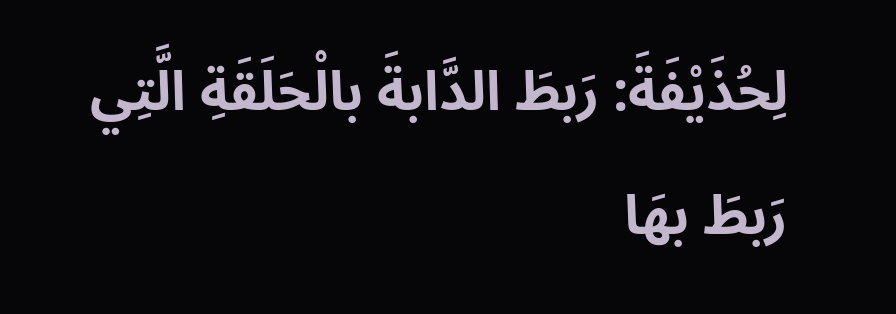لِحُذَيْفَةَ: رَبطَ الدَّابةَ بالْحَلَقَةِ الَّتِي رَبطَ بهَا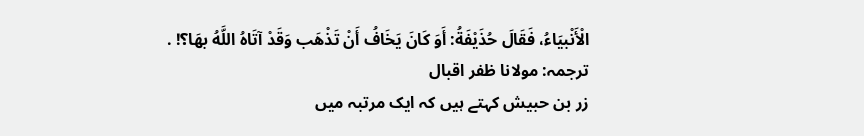الْأَنْبيَاءُ، فَقَالَ حُذَيْفَةُ: أَوَ كَانَ يَخَافُ أَنْ تَذْهَب وَقَدْ آتَاهُ اللَّهُ بهَا؟! .
ترجمہ: مولانا ظفر اقبال
زر بن حبیش کہتے ہیں کہ ایک مرتبہ میں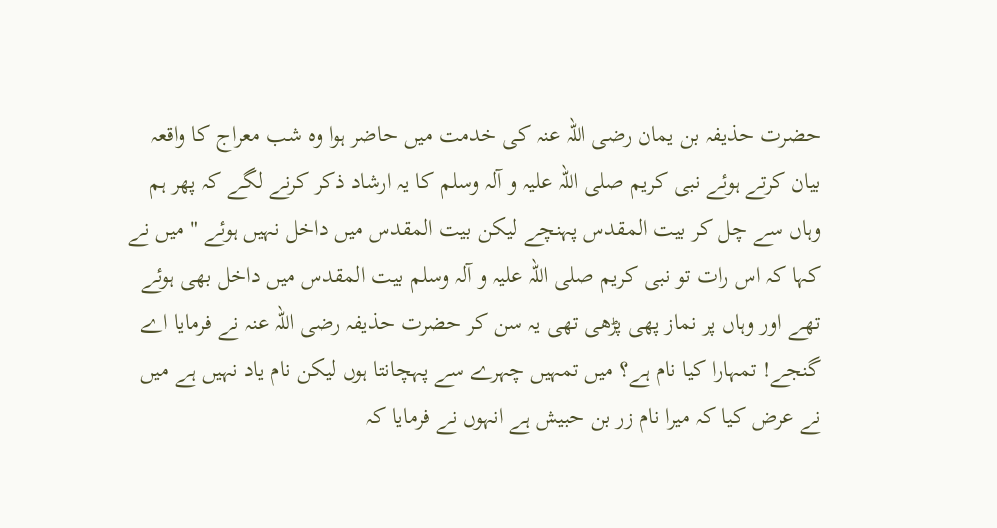حضرت حذیفہ بن یمان رضی اللہ عنہ کی خدمت میں حاضر ہوا وہ شب معراج کا واقعہ بیان کرتے ہوئے نبی کریم صلی اللہ علیہ و آلہ وسلم کا یہ ارشاد ذکر کرنے لگے کہ پھر ہم وہاں سے چل کر بیت المقدس پہنچے لیکن بیت المقدس میں داخل نہیں ہوئے " میں نے کہا کہ اس رات تو نبی کریم صلی اللہ علیہ و آلہ وسلم بیت المقدس میں داخل بھی ہوئے تھے اور وہاں پر نماز پھی پڑھی تھی یہ سن کر حضرت حذیفہ رضی اللہ عنہ نے فرمایا اے گنجے! تمہارا کیا نام ہے؟ میں تمہیں چہرے سے پہچانتا ہوں لیکن نام یاد نہیں ہے میں نے عرض کیا کہ میرا نام زر بن حبیش ہے انہوں نے فرمایا کہ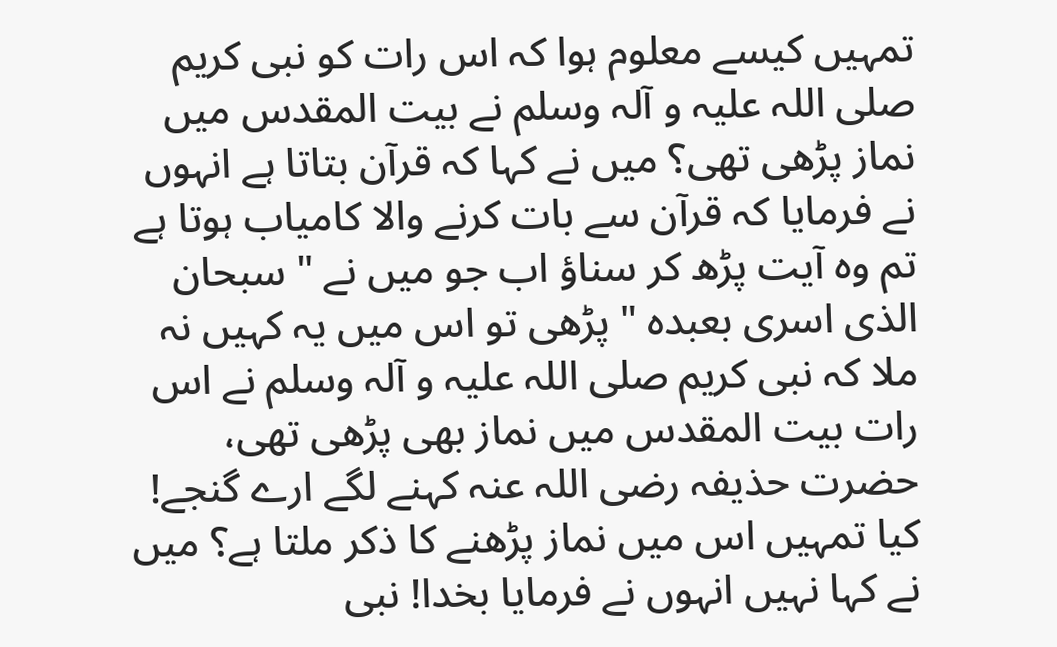تمہیں کیسے معلوم ہوا کہ اس رات کو نبی کریم صلی اللہ علیہ و آلہ وسلم نے بیت المقدس میں نماز پڑھی تھی؟ میں نے کہا کہ قرآن بتاتا ہے انہوں نے فرمایا کہ قرآن سے بات کرنے والا کامیاب ہوتا ہے تم وہ آیت پڑھ کر سناؤ اب جو میں نے " سبحان الذی اسری بعبدہ " پڑھی تو اس میں یہ کہیں نہ ملا کہ نبی کریم صلی اللہ علیہ و آلہ وسلم نے اس رات بیت المقدس میں نماز بھی پڑھی تھی، حضرت حذیفہ رضی اللہ عنہ کہنے لگے ارے گنجے! کیا تمہیں اس میں نماز پڑھنے کا ذکر ملتا ہے؟ میں نے کہا نہیں انہوں نے فرمایا بخدا! نبی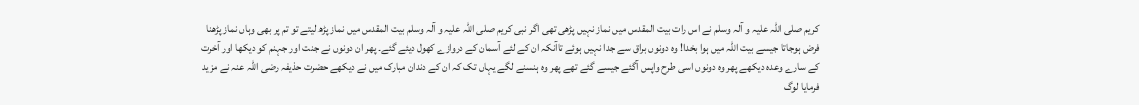کریم صلی اللہ علیہ و آلہ وسلم نے اس رات بیت المقدس میں نماز نہیں پڑھی تھی اگر نبی کریم صلی اللہ علیہ و آلہ وسلم بیت المقدس میں نماز پڑھ لیتے تو تم پر بھی وہاں نماز پڑھنا فرض ہوجاتا جیسے بیت اللہ میں ہوا بخدا! وہ دونوں براق سے جدا نہیں ہوئے تاآنکہ ان کے لئے آسمان کے دروازے کھول دیئے گئے۔ پھر ان دونوں نے جنت اور جہنم کو دیکھا اور آخرت کے سارے وعدہ دیکھے پھر وہ دونوں اسی طرح واپس آگئے جیسے گئے تھے پھر وہ ہنسنے لگے یہاں تک کہ ان کے دندان مبارک میں نے دیکھے حضرت حذیفہ رضی اللہ عنہ نے مزید فرمایا لوگ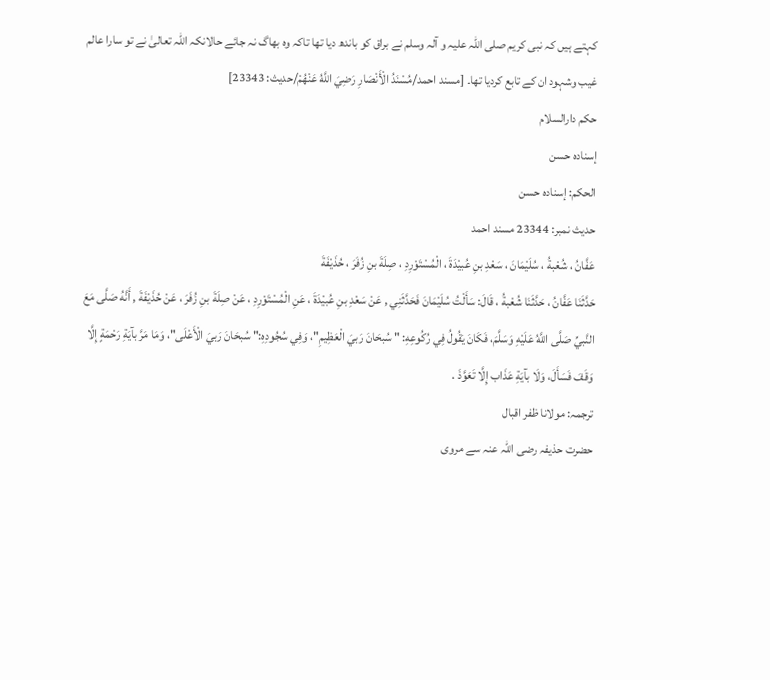کہتے ہیں کہ نبی کریم صلی اللہ علیہ و آلہ وسلم نے براق کو باندھ دیا تھا تاکہ وہ بھاگ نہ جائے حالانکہ اللہ تعالیٰ نے تو سارا عالم غیب وشہود ان کے تابع کردیا تھا۔ [مسند احمد/مُسْنَدُ الْأَنْصَارِ رَضِيَ اللَّهُ عَنْهُمْ/حدیث: 23343]
حکم دارالسلام
إسناده حسن
الحكم: إسناده حسن
حدیث نمبر: 23344 مسند احمد
عَفَّانُ ، شُعْبةُ ، سُلَيْمَانَ ، سَعْدِ بنِ عُبيْدَةَ ، الْمُسْتَوْرِدِ ، صِلَةَ بنِ زُفَرَ ، حُذَيْفَةَ
حَدَّثَنَا عَفَّانُ ، حَدَّثَنَا شُعْبةُ ، قَالَ: سَأَلْتُ سُلَيْمَانَ فَحَدَّثَنِي , عَنْ سَعْدِ بنِ عُبيْدَةَ ، عَنِ الْمُسْتَوْرِدِ ، عَنْ صِلَةَ بنِ زُفَرَ ، عَنْ حُذَيْفَةَ , أَنَّهُ صَلَّى مَعَ النَّبيِّ صَلَّى اللَّهُ عَلَيْهِ وَسَلَّمَ، فَكَانَ يَقُولُ فِي رُكُوعِهِ: " سُبحَانَ رَبيَ الْعَظِيمِ"، وَفِي سُجُودِهِ:" سُبحَانَ رَبيَ الْأَعْلَى"، وَمَا مَرَّ بآيَةِ رَحْمَةٍ إِلَّا وَقَفَ فَسَأَلَ، وَلَا بآيَةِ عَذَاب إِلَّا تَعَوَّذَ .
ترجمہ: مولانا ظفر اقبال
حضرت حذیفہ رضی اللہ عنہ سے مروی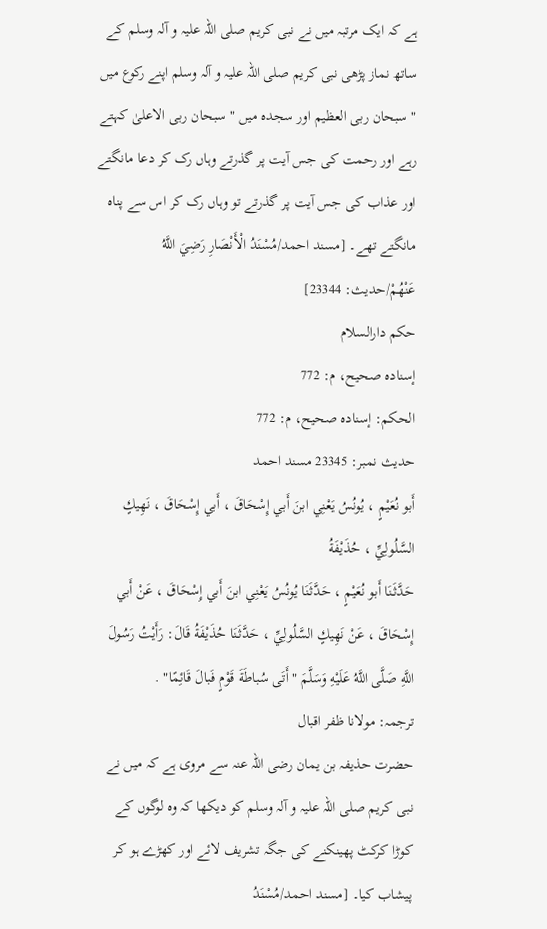ہے کہ ایک مرتبہ میں نے نبی کریم صلی اللہ علیہ و آلہ وسلم کے ساتھ نماز پڑھی نبی کریم صلی اللہ علیہ و آلہ وسلم اپنے رکوع میں " سبحان ربی العظیم اور سجدہ میں " سبحان ربی الاعلیٰ کہتے رہے اور رحمت کی جس آیت پر گذرتے وہاں رک کر دعا مانگتے اور عذاب کی جس آیت پر گذرتے تو وہاں رک کر اس سے پناہ مانگتے تھے۔ [مسند احمد/مُسْنَدُ الْأَنْصَارِ رَضِيَ اللَّهُ عَنْهُمْ/حدیث: 23344]
حکم دارالسلام
إسناده صحيح، م: 772
الحكم: إسناده صحيح، م: 772
حدیث نمبر: 23345 مسند احمد
أَبو نُعَيْمٍ ، يُونُسُ يَعْنِي ابنَ أَبي إِسْحَاقَ ، أَبي إِسْحَاقَ ، نَهِيكٍ السَّلُولِيِّ ، حُذَيْفَةُ
حَدَّثَنَا أَبو نُعَيْمٍ ، حَدَّثَنَا يُونُسُ يَعْنِي ابنَ أَبي إِسْحَاقَ ، عَنْ أَبي إِسْحَاقَ ، عَنْ نَهِيكٍ السَّلُولِيِّ ، حَدَّثَنَا حُذَيْفَةُ قَالَ: رَأَيْتُ رَسُولَ اللَّهِ صَلَّى اللَّهُ عَلَيْهِ وَسَلَّمَ " أَتَى سُباطَةَ قَوْمٍ فَبالَ قَائِمًا" .
ترجمہ: مولانا ظفر اقبال
حضرت حذیفہ بن یمان رضی اللہ عنہ سے مروی ہے کہ میں نے نبی کریم صلی اللہ علیہ و آلہ وسلم کو دیکھا کہ وہ لوگوں کے کوڑا کرکٹ پھینکنے کی جگہ تشریف لائے اور کھڑے ہو کر پیشاب کیا۔ [مسند احمد/مُسْنَدُ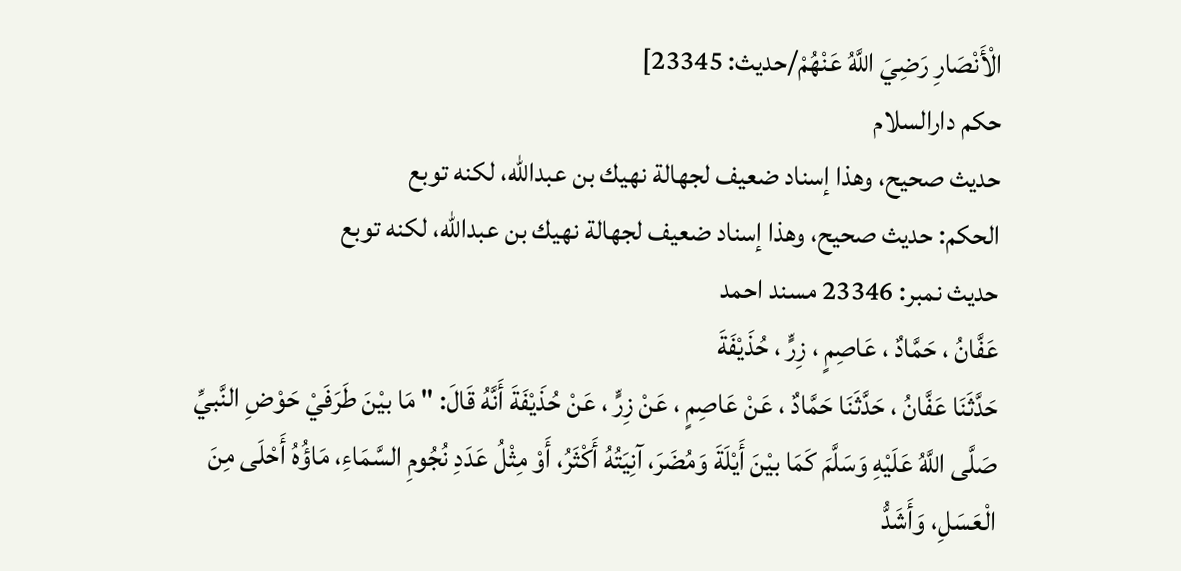الْأَنْصَارِ رَضِيَ اللَّهُ عَنْهُمْ/حدیث: 23345]
حکم دارالسلام
حديث صحيح، وهذا إسناد ضعيف لجهالة نهيك بن عبدالله، لكنه توبع
الحكم: حديث صحيح، وهذا إسناد ضعيف لجهالة نهيك بن عبدالله، لكنه توبع
حدیث نمبر: 23346 مسند احمد
عَفَّانُ ، حَمَّادٌ ، عَاصِمٍ ، زِرٍّ ، حُذَيْفَةَ
حَدَّثَنَا عَفَّانُ ، حَدَّثَنَا حَمَّادٌ ، عَنْ عَاصِمٍ ، عَنْ زِرٍّ ، عَنْ حُذَيْفَةَ أَنَّهُ قَالَ: " مَا بيْنَ طَرَفَيْ حَوْضِ النَّبيِّ صَلَّى اللَّهُ عَلَيْهِ وَسَلَّمَ كَمَا بيْنَ أَيْلَةَ وَمُضَرَ، آنِيَتُهُ أَكْثَرُ، أَوْ مِثْلُ عَدَدِ نُجُومِ السَّمَاءِ، مَاؤُهُ أَحْلَى مِنَ الْعَسَلِ، وَأَشَدُّ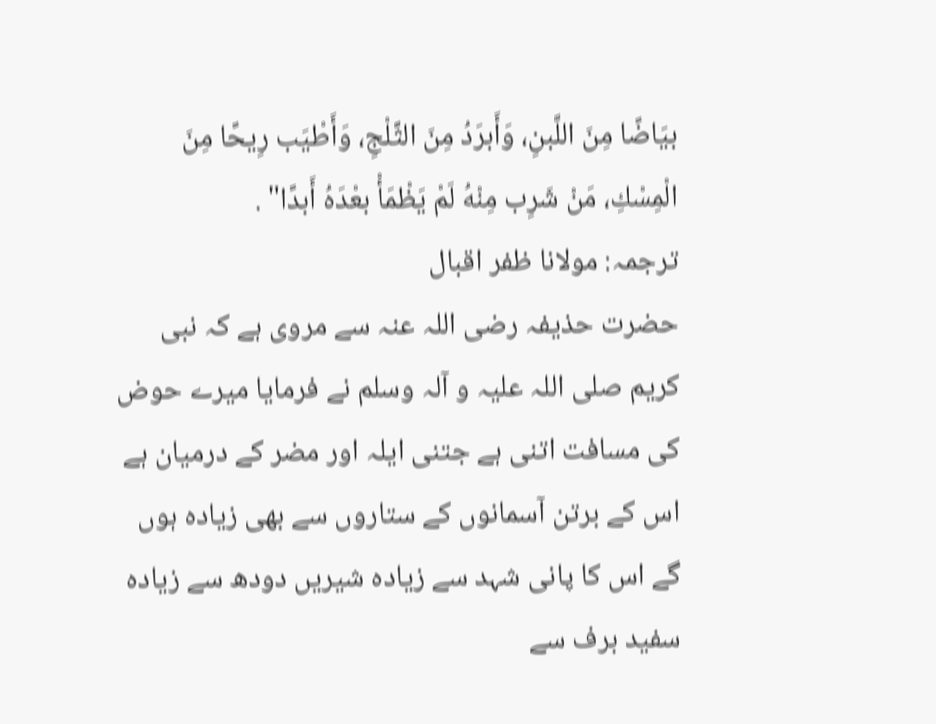بيَاضًا مِنَ اللَّبنِ، وَأَبرَدُ مِنَ الثَّلْجِ، وَأَطْيَب رِيحًا مِنَ الْمِسْكِ، مَنْ شَرِب مِنْهُ لَمْ يَظْمَأْ بعْدَهُ أَبدًا" .
ترجمہ: مولانا ظفر اقبال
حضرت حذیفہ رضی اللہ عنہ سے مروی ہے کہ نبی کریم صلی اللہ علیہ و آلہ وسلم نے فرمایا میرے حوض کی مسافت اتنی ہے جتنی ایلہ اور مضر کے درمیان ہے اس کے برتن آسمانوں کے ستاروں سے بھی زیادہ ہوں گے اس کا پانی شہد سے زیادہ شیریں دودھ سے زیادہ سفید برف سے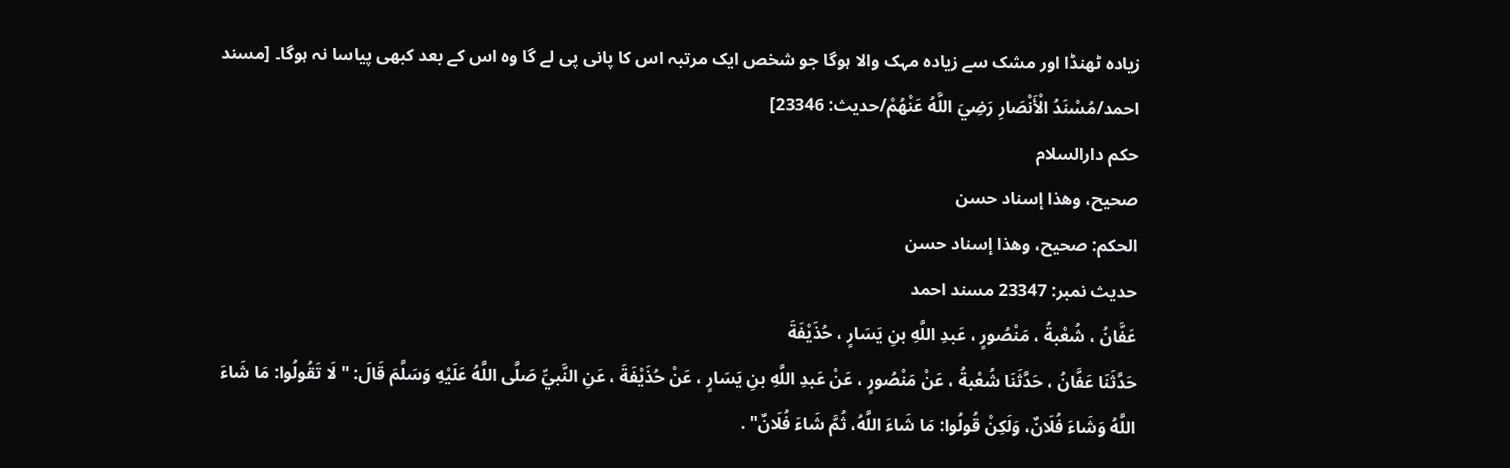زیادہ ٹھنڈا اور مشک سے زیادہ مہک والا ہوگا جو شخص ایک مرتبہ اس کا پانی پی لے گا وہ اس کے بعد کبھی پیاسا نہ ہوگا۔ [مسند احمد/مُسْنَدُ الْأَنْصَارِ رَضِيَ اللَّهُ عَنْهُمْ/حدیث: 23346]
حکم دارالسلام
صحيح، وهذا إسناد حسن
الحكم: صحيح، وهذا إسناد حسن
حدیث نمبر: 23347 مسند احمد
عَفَّانُ ، شُعْبةُ ، مَنْصُورٍ ، عَبدِ اللَّهِ بنِ يَسَارٍ ، حُذَيْفَةَ
حَدَّثَنَا عَفَّانُ ، حَدَّثَنَا شُعْبةُ ، عَنْ مَنْصُورٍ ، عَنْ عَبدِ اللَّهِ بنِ يَسَارٍ ، عَنْ حُذَيْفَةَ ، عَنِ النَّبيِّ صَلَّى اللَّهُ عَلَيْهِ وَسَلَّمَ قَالَ: " لَا تَقُولُوا: مَا شَاءَ اللَّهُ وَشَاءَ فُلَانٌ، وَلَكِنْ قُولُوا: مَا شَاءَ اللَّهُ، ثُمَّ شَاءَ فُلَانٌ" .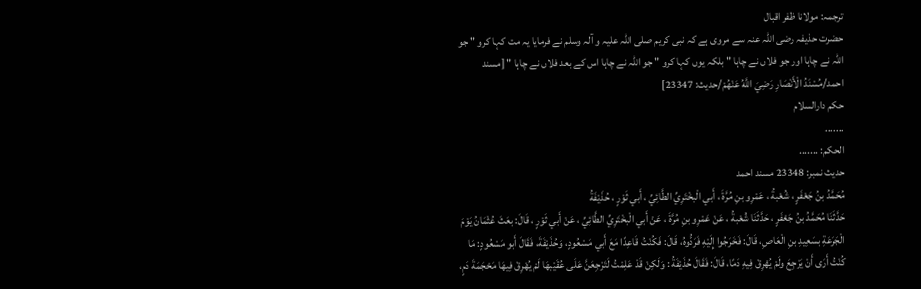ترجمہ: مولانا ظفر اقبال
حضرت حذیفہ رضی اللہ عنہ سے مروی ہے کہ نبی کریم صلی اللہ علیہ و آلہ وسلم نے فرمایا یہ مت کہا کرو " جو اللہ نے چاہا اور جو فلاں نے چاہا " بلکہ یوں کہا کرو " جو اللہ نے چاہا اس کے بعد فلاں نے چاہا " [مسند احمد/مُسْنَدُ الْأَنْصَارِ رَضِيَ اللَّهُ عَنْهُمْ/حدیث: 23347]
حکم دارالسلام
.......
الحكم: .......
حدیث نمبر: 23348 مسند احمد
مُحَمَّدُ بنُ جَعْفَرٍ ، شُعْبةُ ، عَمْرِو بنِ مُرَّةَ ، أَبي الْبخْتَرِيِّ الطَّائِيِّ ، أَبي ثَوْرٍ ، حُذَيْفَةُ
حَدَّثَنَا مُحَمَّدُ بنُ جَعْفَرٍ ، حَدَّثَنَا شُعْبةُ ، عَنْ عَمْرِو بنِ مُرَّةَ ، عَنْ أَبي الْبخْتَرِيِّ الطَّائِيِّ ، عَنْ أَبي ثَوْرٍ ، قَالَ: بعَثَ عُثْمَانُ يَوْمَ الْجَرَعَةِ بسَعِيدِ بنِ الْعَاصِ، قَالَ: فَخَرَجُوا إِلَيْهِ فَرَدُّوهُ، قَالَ: فَكُنْتُ قَاعِدًا مَعَ أَبي مَسْعُودٍ، وَحُذَيْفَةَ، فَقَالَ أَبو مَسْعُودٍ: مَا كُنْتُ أَرَى أَنْ يَرْجِعَ ولَمْ يُهْرِقْ فِيهِ دَمًا، قَالَ: فَقَالَ حُذَيْفَةُ : وَلَكِنْ قَدْ عَلِمْتُ لَتَرْجِعَنَّ عَلَى عُقَيْبهَا لَمْ يُهْرِقْ فِيهَا مَحْجَمَةَ دَمٍ،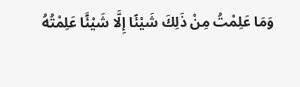وَمَا عَلِمْتُ مِنْ ذَلِكَ شَيْئًا إِلَّا شَيْئًَا عَلِمْتُهُ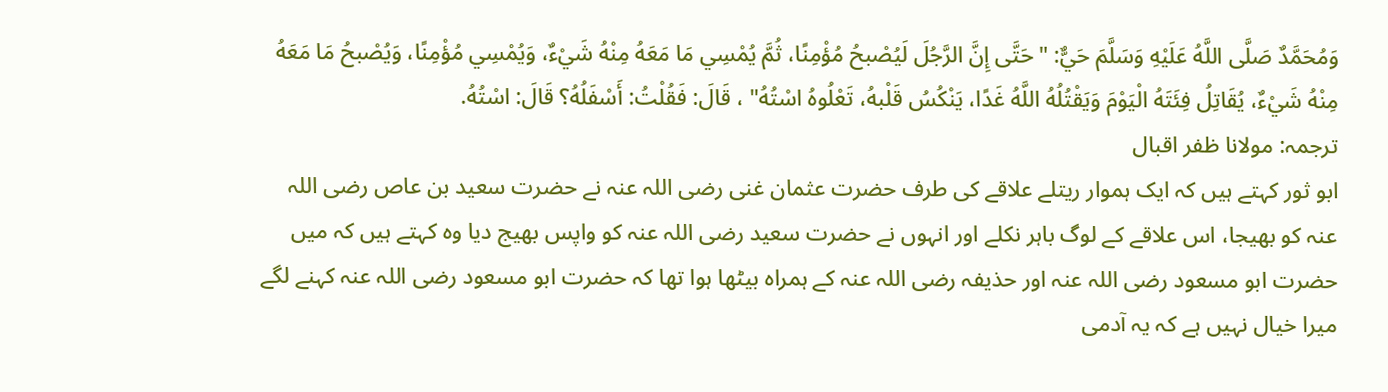وَمُحَمَّدٌ صَلَّى اللَّهُ عَلَيْهِ وَسَلَّمَ حَيٌّ: " حَتَّى إِنَّ الرَّجُلَ لَيُصْبحُ مُؤْمِنًا، ثُمَّ يُمْسِي مَا مَعَهُ مِنْهُ شَيْءٌ، وَيُمْسِي مُؤْمِنًا، وَيُصْبحُ مَا مَعَهُ مِنْهُ شَيْءٌ، يُقَاتِلُ فِئَتَهُ الْيَوْمَ وَيَقْتُلُهُ اللَّهُ غَدًا، يَنْكُسُ قَلْبهُ، تَعْلُوهُ اسْتُهُ" ، قَالَ: فَقُلْتُ: أَسْفَلُهُ؟ قَالَ: اسْتُهُ.
ترجمہ: مولانا ظفر اقبال
ابو ثور کہتے ہیں کہ ایک ہموار ریتلے علاقے کی طرف حضرت عثمان غنی رضی اللہ عنہ نے حضرت سعید بن عاص رضی اللہ عنہ کو بھیجا، اس علاقے کے لوگ باہر نکلے اور انہوں نے حضرت سعید رضی اللہ عنہ کو واپس بھیج دیا وہ کہتے ہیں کہ میں حضرت ابو مسعود رضی اللہ عنہ اور حذیفہ رضی اللہ عنہ کے ہمراہ بیٹھا ہوا تھا کہ حضرت ابو مسعود رضی اللہ عنہ کہنے لگے میرا خیال نہیں ہے کہ یہ آدمی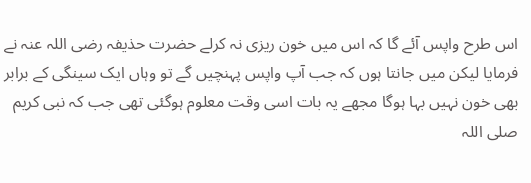اس طرح واپس آئے گا کہ اس میں خون ریزی نہ کرلے حضرت حذیفہ رضی اللہ عنہ نے فرمایا لیکن میں جانتا ہوں کہ جب آپ واپس پہنچیں گے تو وہاں ایک سینگی کے برابر بھی خون نہیں بہا ہوگا مجھے یہ بات اسی وقت معلوم ہوگئی تھی جب کہ نبی کریم صلی اللہ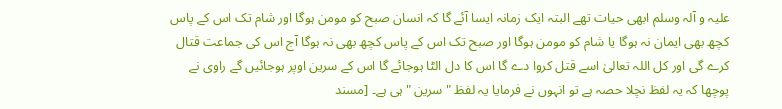علیہ و آلہ وسلم ابھی حیات تھے البتہ ایک زمانہ ایسا آئے گا کہ انسان صبح کو مومن ہوگا اور شام تک اس کے پاس کچھ بھی ایمان نہ ہوگا یا شام کو مومن ہوگا اور صبح تک اس کے پاس کچھ بھی نہ ہوگا آج اس کی جماعت قتال کرے گی اور کل اللہ تعالیٰ اسے قتل کروا دے گا اس کا دل الٹا ہوجائے گا اس کے سرین اوپر ہوجائیں گے راوی نے پوچھا کہ یہ لفظ نچلا حصہ ہے تو انہوں نے فرمایا یہ لفظ " سرین " ہی ہے۔ [مسند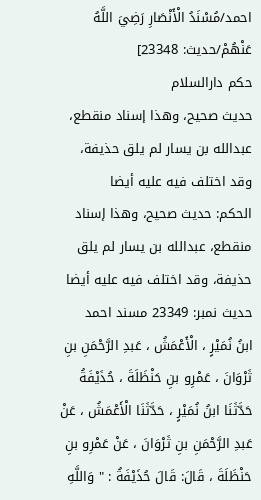احمد/مُسْنَدُ الْأَنْصَارِ رَضِيَ اللَّهُ عَنْهُمْ/حدیث: 23348]
حکم دارالسلام
حديث صحيح، وهذا إسناد منقطع، عبدالله بن يسار لم يلق حذيفة، وقد اختلف فيه عليه أيضا
الحكم: حديث صحيح، وهذا إسناد منقطع، عبدالله بن يسار لم يلق حذيفة، وقد اختلف فيه عليه أيضا
حدیث نمبر: 23349 مسند احمد
ابنُ نُمَيْرٍ ، الْأَعْمَشُ ، عَبدِ الرَّحْمَنِ بنِ ثَرْوَانَ ، عَمْرِو بنِ حَنْظَلَةَ ، حُذَيْفَةُ
حَدَّثَنَا ابنُ نُمَيْرٍ ، حَدَّثَنَا الْأَعْمَشُ ، عَنْ عَبدِ الرَّحْمَنِ بنِ ثَرْوَانَ ، عَنْ عَمْرِو بنِ حَنْظَلَةَ ، قَالَ: قَالَ حُذَيْفَةُ : " وَاللَّهِ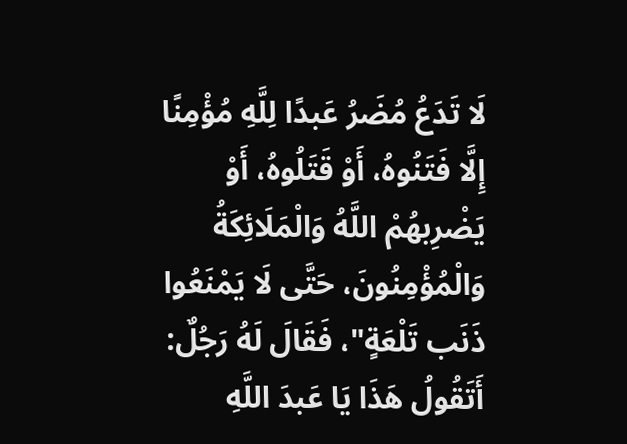لَا تَدَعُ مُضَرُ عَبدًا لِلَّهِ مُؤْمِنًا إِلَّا فَتَنُوهُ، أَوْ قَتَلُوهُ، أَوْ يَضْرِبهُمْ اللَّهُ وَالْمَلَائِكَةُ وَالْمُؤْمِنُونَ، حَتَّى لَا يَمْنَعُوا ذَنَب تَلْعَةٍ"، فَقَالَ لَهُ رَجُلٌ: أَتَقُولُ هَذَا يَا عَبدَ اللَّهِ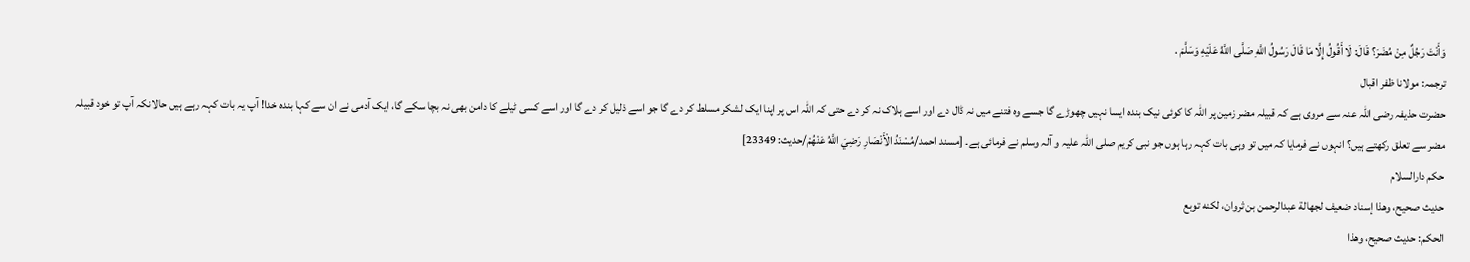وَأَنْتَ رَجُلٌ مِنْ مُضَرَ؟ قَالَ: لَا أَقُولُ إِلَّا مَا قَالَ رَسُولُ اللَّهِ صَلَّى اللَّهُ عَلَيْهِ وَسَلَّمَ .
ترجمہ: مولانا ظفر اقبال
حضرت حذیفہ رضی اللہ عنہ سے مروی ہے کہ قبیلہ مضر زمین پر اللہ کا کوئی نیک بندہ ایسا نہیں چھوڑے گا جسے وہ فتنے میں نہ ڈال دے اور اسے ہلاک نہ کر دے حتی کہ اللہ اس پر اپنا ایک لشکر مسلط کر دے گا جو اسے ذلیل کر دے گا اور اسے کسی ٹیلے کا دامن بھی نہ بچا سکے گا، ایک آدمی نے ان سے کہا بندہ خدا! آپ یہ بات کہہ رہے ہیں حالانکہ آپ تو خود قبیلہ مضر سے تعلق رکھتے ہیں؟ انہوں نے فرمایا کہ میں تو وہی بات کہہ رہا ہوں جو نبی کریم صلی اللہ علیہ و آلہ وسلم نے فرمائی ہے۔ [مسند احمد/مُسْنَدُ الْأَنْصَارِ رَضِيَ اللَّهُ عَنْهُمْ/حدیث: 23349]
حکم دارالسلام
حديث صحيح، وهذا إسناد ضعيف لجهالة عبدالرحمن بن ثروان، لكنه توبع
الحكم: حديث صحيح، وهذا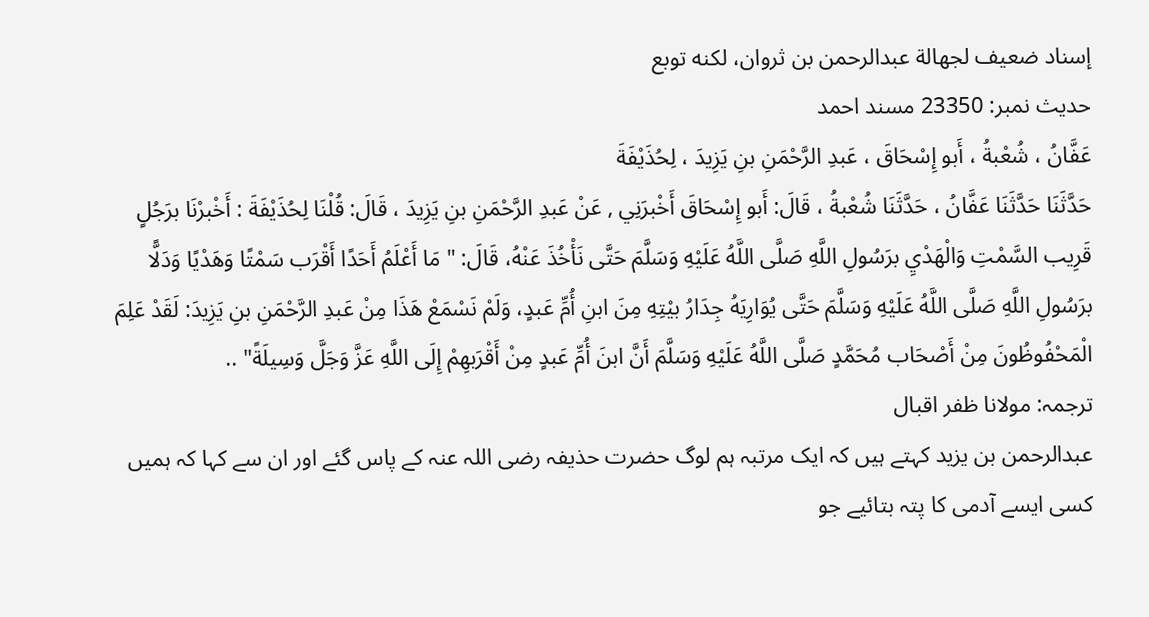إسناد ضعيف لجهالة عبدالرحمن بن ثروان، لكنه توبع
حدیث نمبر: 23350 مسند احمد
عَفَّانُ ، شُعْبةُ ، أَبو إِسْحَاقَ ، عَبدِ الرَّحْمَنِ بنِ يَزِيدَ ، لِحُذَيْفَةَ
حَدَّثَنَا حَدَّثَنَا عَفَّانُ ، حَدَّثَنَا شُعْبةُ ، قَالَ: أَبو إِسْحَاقَ أَخْبرَنِي , عَنْ عَبدِ الرَّحْمَنِ بنِ يَزِيدَ ، قَالَ: قُلْنَا لِحُذَيْفَةَ : أَخْبرْنَا برَجُلٍ قَرِيب السَّمْتِ وَالْهَدْيِ برَسُولِ اللَّهِ صَلَّى اللَّهُ عَلَيْهِ وَسَلَّمَ حَتَّى نَأْخُذَ عَنْهُ، قَالَ: " مَا أَعْلَمُ أَحَدًا أَقْرَب سَمْتًا وَهَدْيًا وَدَلًّا برَسُولِ اللَّهِ صَلَّى اللَّهُ عَلَيْهِ وَسَلَّمَ حَتَّى يُوَارِيَهُ جِدَارُ بيْتِهِ مِنَ ابنِ أُمِّ عَبدٍ، وَلَمْ نَسْمَعْ هَذَا مِنْ عَبدِ الرَّحْمَنِ بنِ يَزِيدَ: لَقَدْ عَلِمَ الْمَحْفُوظُونَ مِنْ أَصْحَاب مُحَمَّدٍ صَلَّى اللَّهُ عَلَيْهِ وَسَلَّمَ أَنَّ ابنَ أُمِّ عَبدٍ مِنْ أَقْرَبهِمْ إِلَى اللَّهِ عَزَّ وَجَلَّ وَسِيلَةً" ..
ترجمہ: مولانا ظفر اقبال
عبدالرحمن بن یزید کہتے ہیں کہ ایک مرتبہ ہم لوگ حضرت حذیفہ رضی اللہ عنہ کے پاس گئے اور ان سے کہا کہ ہمیں کسی ایسے آدمی کا پتہ بتائیے جو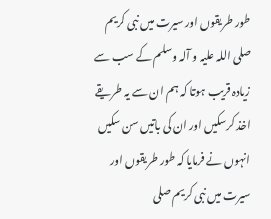طور طریقوں اور سیرت میں نبی کریم صلی اللہ علیہ و آلہ وسلم کے سب سے زیادہ قریب ہوتا کہ ہم ان سے یہ طریقے اخذ کرسکیں اور ان کی باتیں سن سکیں انہوں نے فرمایا کہ طور طریقوں اور سیرت میں نبی کریم صلی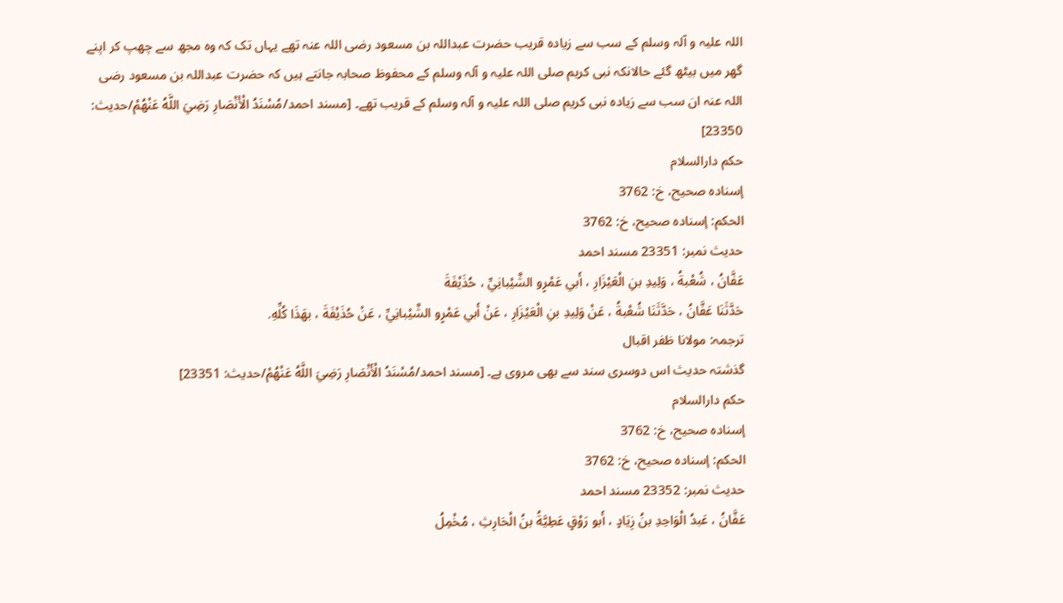اللہ علیہ و آلہ وسلم کے سب سے زیادہ قریب حضرت عبداللہ بن مسعود رضی اللہ عنہ تھے یہاں تک کہ وہ مجھ سے چھپ کر اپنے گھر میں بیٹھ گئے حالانکہ نبی کریم صلی اللہ علیہ و آلہ وسلم کے محفوظ صحابہ جانتے ہیں کہ حضرت عبداللہ بن مسعود رضی اللہ عنہ ان سب سے زیادہ نبی کریم صلی اللہ علیہ و آلہ وسلم کے قریب تھے۔ [مسند احمد/مُسْنَدُ الْأَنْصَارِ رَضِيَ اللَّهُ عَنْهُمْ/حدیث: 23350]
حکم دارالسلام
إسناده صحيح، خ: 3762
الحكم: إسناده صحيح، خ: 3762
حدیث نمبر: 23351 مسند احمد
عَفَّانُ ، شُعْبةُ ، وَلِيدِ بنِ الْعَيْزَارِ ، أَبي عَمْرٍو الشَّيْبانِيِّ ، حُذَيْفَةَ
حَدَّثَنَا عَفَّانُ ، حَدَّثَنَا شُعْبةُ ، عَنْ وَلِيدِ بنِ الْعَيْزَارِ ، عَنْ أَبي عَمْرٍو الشَّيْبانِيِّ ، عَنْ حُذَيْفَةَ ، بهَذَا كُلِّهِ.
ترجمہ: مولانا ظفر اقبال
گذشتہ حدیث اس دوسری سند سے بھی مروی ہے۔ [مسند احمد/مُسْنَدُ الْأَنْصَارِ رَضِيَ اللَّهُ عَنْهُمْ/حدیث: 23351]
حکم دارالسلام
إسناده صحيح، خ: 3762
الحكم: إسناده صحيح، خ: 3762
حدیث نمبر: 23352 مسند احمد
عَفَّانُ ، عَبدُ الْوَاحِدِ بنُ زِيَادٍ ، أَبو رَوْقٍ عَطِيَّةُ بنُ الْحَارِثِ ، مُخْمِلُ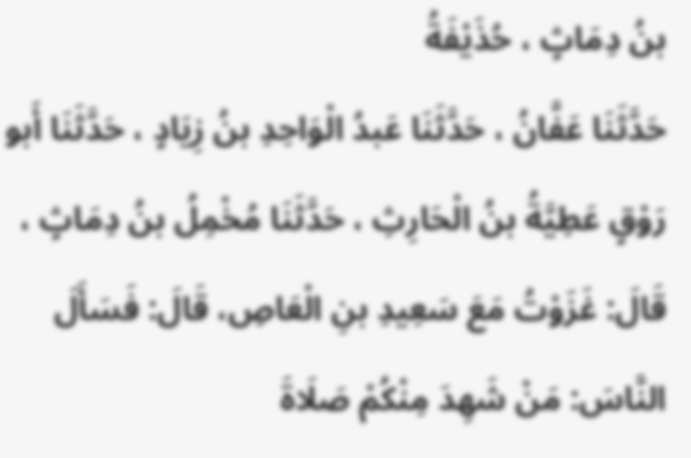بنُ دِمَاثٍ ، حُذَيْفَةُ
حَدَّثَنَا عَفَّانُ ، حَدَّثَنَا عَبدُ الْوَاحِدِ بنُ زِيَادٍ ، حَدَّثَنَا أَبو رَوْقٍ عَطِيَّةُ بنُ الْحَارِثِ ، حَدَّثَنَا مُخْمِلُ بنُ دِمَاثٍ ، قَالَ: غَزَوْتُ مَعَ سَعِيدِ بنِ الْعَاصِ، قَالَ: فَسَأَلَ النَّاسَ: مَنْ شَهِدَ مِنْكُمْ صَلَاةَ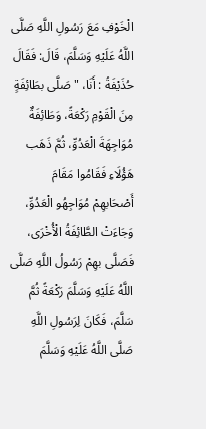الْخَوْفِ مَعَ رَسُولِ اللَّهِ صَلَّى اللَّهُ عَلَيْهِ وَسَلَّمَ، قَالَ: فَقَالَ حُذَيْفَةُ : أَنَا، " صَلَّى بطَائِفَةٍ مِنَ الْقَوْمِ رَكْعَةً، وَطَائِفَةٌ مُوَاجِهَةَ الْعَدُوِّ، ثُمَّ ذَهَب هَؤُلَاءِ فَقَامُوا مَقَامَ أَصْحَابهِمْ مُوَاجِهُو الْعَدُوِّ، وَجَاءَتْ الطَّائِفَةُ الْأُخْرَى، فَصَلَّى بهِمْ رَسُولُ اللَّهِ صَلَّى اللَّهُ عَلَيْهِ وَسَلَّمَ رَكْعَةً ثُمَّ سَلَّمَ، فَكَانَ لِرَسُولِ اللَّهِ صَلَّى اللَّهُ عَلَيْهِ وَسَلَّمَ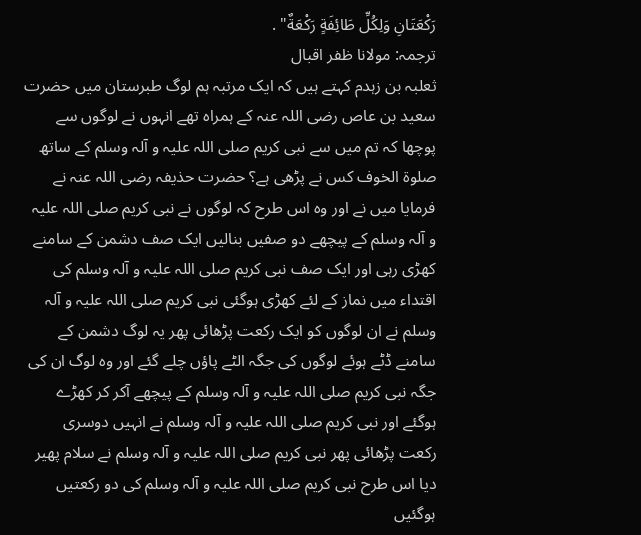رَكْعَتَانِ وَلِكُلِّ طَائِفَةٍ رَكْعَةٌ" .
ترجمہ: مولانا ظفر اقبال
ثعلبہ بن زہدم کہتے ہیں کہ ایک مرتبہ ہم لوگ طبرستان میں حضرت سعید بن عاص رضی اللہ عنہ کے ہمراہ تھے انہوں نے لوگوں سے پوچھا کہ تم میں سے نبی کریم صلی اللہ علیہ و آلہ وسلم کے ساتھ صلوۃ الخوف کس نے پڑھی ہے؟ حضرت حذیفہ رضی اللہ عنہ نے فرمایا میں نے اور وہ اس طرح کہ لوگوں نے نبی کریم صلی اللہ علیہ و آلہ وسلم کے پیچھے دو صفیں بنالیں ایک صف دشمن کے سامنے کھڑی رہی اور ایک صف نبی کریم صلی اللہ علیہ و آلہ وسلم کی اقتداء میں نماز کے لئے کھڑی ہوگئی نبی کریم صلی اللہ علیہ و آلہ وسلم نے ان لوگوں کو ایک رکعت پڑھائی پھر یہ لوگ دشمن کے سامنے ڈٹے ہوئے لوگوں کی جگہ الٹے پاؤں چلے گئے اور وہ لوگ ان کی جگہ نبی کریم صلی اللہ علیہ و آلہ وسلم کے پیچھے آکر کر کھڑے ہوگئے اور نبی کریم صلی اللہ علیہ و آلہ وسلم نے انہیں دوسری رکعت پڑھائی پھر نبی کریم صلی اللہ علیہ و آلہ وسلم نے سلام پھیر دیا اس طرح نبی کریم صلی اللہ علیہ و آلہ وسلم کی دو رکعتیں ہوگئیں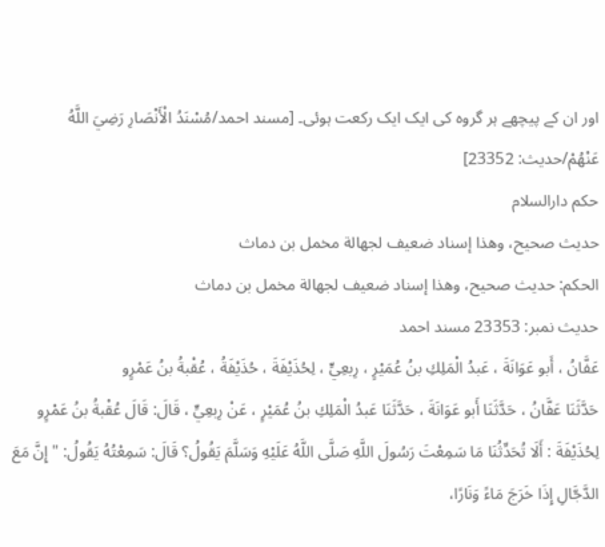اور ان کے پیچھے ہر گروہ کی ایک ایک رکعت ہوئی۔ [مسند احمد/مُسْنَدُ الْأَنْصَارِ رَضِيَ اللَّهُ عَنْهُمْ/حدیث: 23352]
حکم دارالسلام
حديث صحيح، وهذا إسناد ضعيف لجهالة مخمل بن دماث
الحكم: حديث صحيح، وهذا إسناد ضعيف لجهالة مخمل بن دماث
حدیث نمبر: 23353 مسند احمد
عَفَّانُ ، أَبو عَوَانَةَ ، عَبدُ الْمَلِكِ بنُ عُمَيْرٍ ، رِبعِيٍّ ، لِحُذَيْفَةَ ، حُذَيْفَةُ ، عُقْبةُ بنُ عَمْرٍو
حَدَّثَنَا عَفَّانُ ، حَدَّثَنَا أَبو عَوَانَةَ ، حَدَّثَنَا عَبدُ الْمَلِكِ بنُ عُمَيْرٍ ، عَنْ رِبعِيٍّ ، قَالَ: قَالَ عُقْبةُ بنُ عَمْرٍو لِحُذَيْفَةَ : أَلَا تُحَدِّثُنَا مَا سَمِعْتَ رَسُولَ اللَّهِ صَلَّى اللَّهُ عَلَيْهِ وَسَلَّمَ يَقُولُ؟ قَالَ: سَمِعْتُهُ يَقُولُ: " إِنَّ مَعَ الدَّجَّالِ إِذَا خَرَجَ مَاءً وَنَارًا،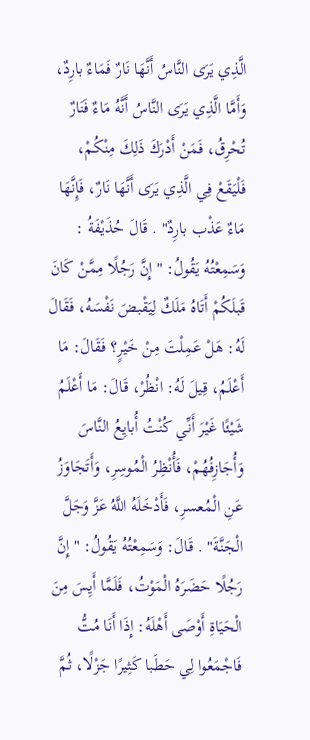الَّذِي يَرَى النَّاسُ أَنَّهَا نَارٌ فَمَاءٌ بارِدٌ، وَأَمَّا الَّذِي يَرَى النَّاسُ أَنَّهُ مَاءٌ فَنَارٌ تُحْرِقُ، فَمَنْ أَدْرَكَ ذَلِكَ مِنْكُمْ، فَلْيَقَعْ فِي الَّذِي يَرَى أَنَّهَا نَارٌ، فَإِنَّهَا مَاءٌ عَذْب بارِدٌ" . قَالَ حُذَيْفَةُ : وَسَمِعْتُهُ يَقُولُ: " إِنَّ رَجُلًا مِمَّنْ كَانَ قَبلَكُمْ أَتَاهُ مَلَكٌ لِيَقْبضَ نَفْسَهُ، فَقَالَ لَهُ: هَلْ عَمِلْتَ مِنْ خَيْرٍ؟ فَقَالَ: مَا أَعْلَمُ، قِيلَ لَهُ: انْظُرْ، قَالَ: مَا أَعْلَمُ شَيْئًا غَيْرَ أَنِّي كُنْتُ أُبايِعُ النَّاسَ وَأُجَازِفُهُمْ، فَأُنْظِرُ الْمُوسِرِ، وَأَتَجَاوَزُ عَنِ الْمُعسرِ، فَأَدْخَلَهُ اللَّهُ عَزَّ وَجَلَّ الْجَنَّةَ" . قَالَ: وَسَمِعْتُهُ يَقُولُ: " إِنَّ رَجُلًا حَضَرَهُ الْمَوْتُ، فَلَمَّا أَيِسَ مِنَ الْحَيَاةِ أَوْصَى أَهْلَهُ: إِذَا أَنَا مُتُّ فَاجْمَعُوا لِي حَطَبا كَثِيرًا جَزْلًا، ثُمَّ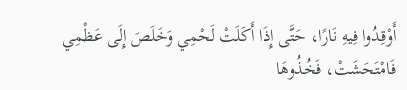أَوْقِدُوا فِيهِ نَارًا، حَتَّى إِذَا أَكَلَتْ لَحْمِي وَخَلَصَ إِلَى عَظْمِي فَامْتَحَشَتْ، فَخُذُوهَا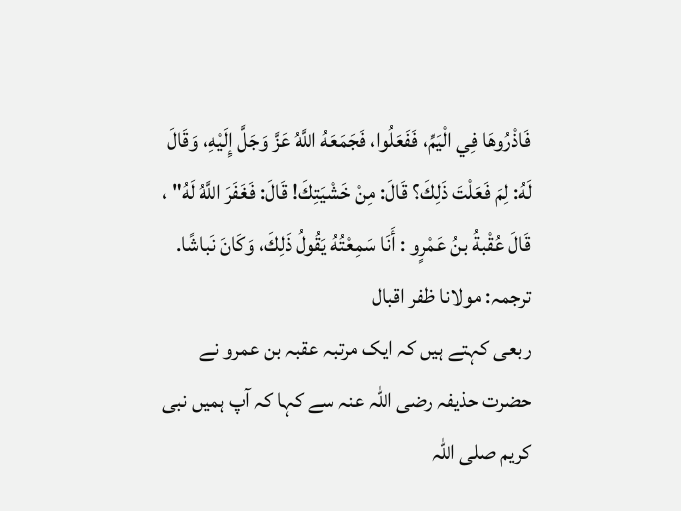فَاذْرُوهَا فِي الْيَمِّ، فَفَعَلُوا، فَجَمَعَهُ اللَّهُ عَزَّ وَجَلَّ إِلَيْهِ، وَقَالَ لَهُ: لِمَ فَعَلْتَ ذَلِكَ؟ قَالَ: مِنْ خَشْيَتِكَ! قَالَ: فَغَفَرَ اللَّهُ لَهُ" ، قَالَ عُقْبةُ بنُ عَمْرٍو : أَنَا سَمِعْتُهُ يَقُولُ ذَلِكَ، وَكَانَ نَباشًا.
ترجمہ: مولانا ظفر اقبال
ربعی کہتے ہیں کہ ایک مرتبہ عقبہ بن عمرو نے حضرت حذیفہ رضی اللہ عنہ سے کہا کہ آپ ہمیں نبی کریم صلی اللہ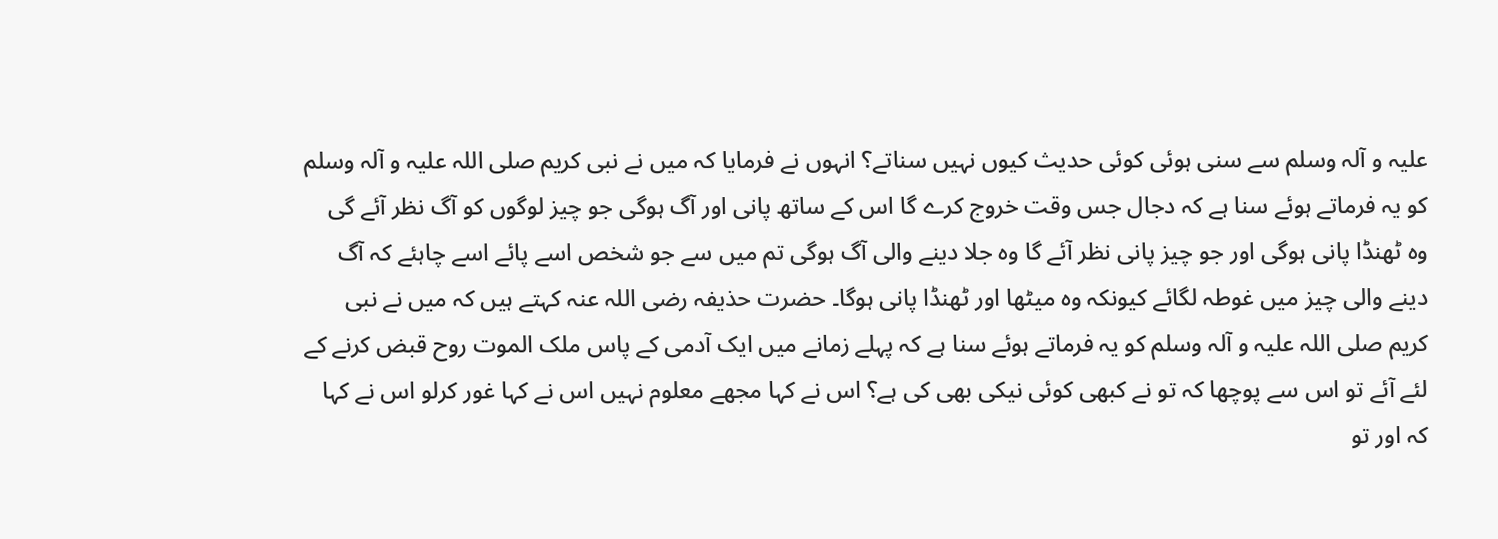علیہ و آلہ وسلم سے سنی ہوئی کوئی حدیث کیوں نہیں سناتے؟ انہوں نے فرمایا کہ میں نے نبی کریم صلی اللہ علیہ و آلہ وسلم کو یہ فرماتے ہوئے سنا ہے کہ دجال جس وقت خروج کرے گا اس کے ساتھ پانی اور آگ ہوگی جو چیز لوگوں کو آگ نظر آئے گی وہ ٹھنڈا پانی ہوگی اور جو چیز پانی نظر آئے گا وہ جلا دینے والی آگ ہوگی تم میں سے جو شخص اسے پائے اسے چاہئے کہ آگ دینے والی چیز میں غوطہ لگائے کیونکہ وہ میٹھا اور ٹھنڈا پانی ہوگا۔ حضرت حذیفہ رضی اللہ عنہ کہتے ہیں کہ میں نے نبی کریم صلی اللہ علیہ و آلہ وسلم کو یہ فرماتے ہوئے سنا ہے کہ پہلے زمانے میں ایک آدمی کے پاس ملک الموت روح قبض کرنے کے لئے آئے تو اس سے پوچھا کہ تو نے کبھی کوئی نیکی بھی کی ہے؟ اس نے کہا مجھے معلوم نہیں اس نے کہا غور کرلو اس نے کہا کہ اور تو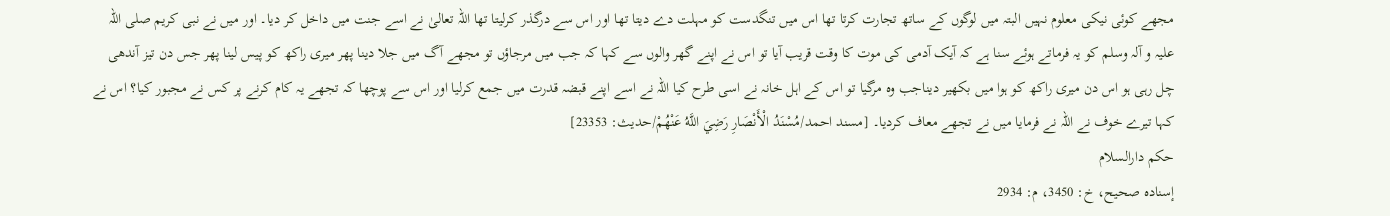مجھے کوئی نیکی معلوم نہیں البتہ میں لوگوں کے ساتھ تجارت کرتا تھا اس میں تنگدست کو مہلت دے دیتا تھا اور اس سے درگذر کرلیتا تھا اللہ تعالیٰ نے اسے جنت میں داخل کر دیا۔ اور میں نے نبی کریم صلی اللہ علیہ و آلہ وسلم کو یہ فرماتے ہوئے سنا ہے کہ آیک آدمی کی موت کا وقت قریب آیا تو اس نے اپنے گھر والوں سے کہا کہ جب میں مرجاؤں تو مجھے آگ میں جلا دینا پھر میری راکھ کو پیس لینا پھر جس دن تیز آندھی چل رہی ہو اس دن میری راکھ کو ہوا میں بکھیر دیناجب وہ مرگیا تو اس کے اہل خانہ نے اسی طرح کیا اللہ نے اسے اپنے قبضہ قدرت میں جمع کرلیا اور اس سے پوچھا کہ تجھے یہ کام کرنے پر کس نے مجبور کیا؟ اس نے کہا تیرے خوف نے اللہ نے فرمایا میں نے تجھے معاف کردیا۔ [مسند احمد/مُسْنَدُ الْأَنْصَارِ رَضِيَ اللَّهُ عَنْهُمْ/حدیث: 23353]
حکم دارالسلام
إسناده صحيح، خ: 3450، م: 2934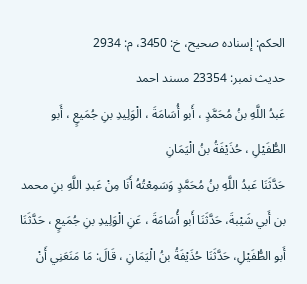الحكم: إسناده صحيح، خ: 3450، م: 2934
حدیث نمبر: 23354 مسند احمد
عَبدُ اللَّهِ بنُ مُحَمَّدٍ ، أَبو أُسَامَةَ ، الْوَلِيدِ بنِ جُمَيعٍ ، أَبو الطُّفَيْلِ ، حُذَيْفَةُ بنُ الْيَمَانِ
حَدَّثَنَا عَبدُ اللَّهِ بنُ مُحَمَّدٍ وَسَمِعْتُهُ أَنَا مِنْ عَبدِ اللَّهِ بنِ محمد بن أَبي شَيْبةَ، حَدَّثَنَا أَبو أُسَامَةَ ، عَنِ الْوَلِيدِ بنِ جُمَيعٍ ، حَدَّثَنَا أَبو الطُّفَيْلِ، حَدَّثَنَا حُذَيْفَةُ بنُ الْيَمَانِ ، قَالَ: مَا مَنَعَنِي أَنْ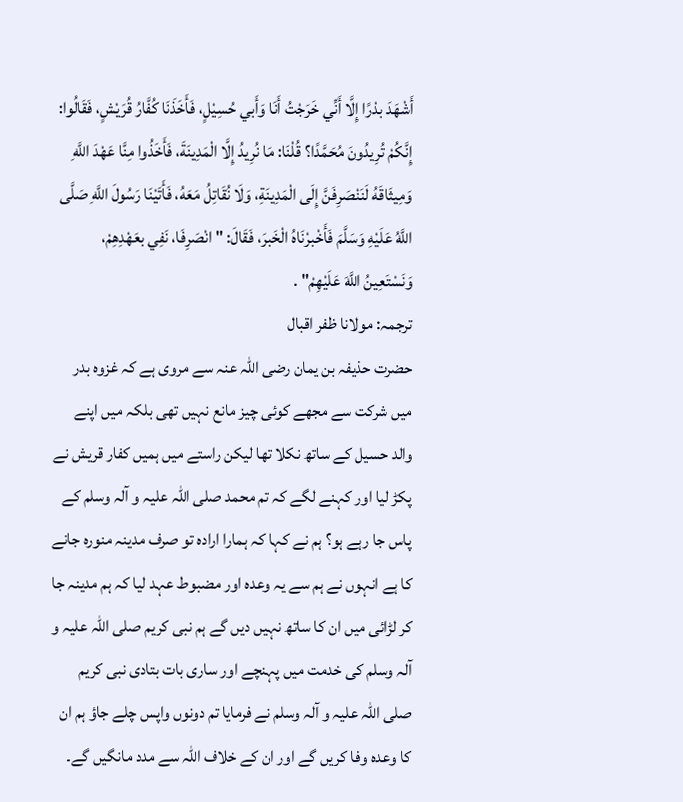أَشْهَدَ بدْرًا إِلَّا أَنِّي خَرَجْتُ أَنَا وَأَبي حُسِيْلٍ، فَأَخَذَنَا كُفَّارُ قُرَيْشٍ، فَقَالُوا: إِنَّكُمْ تُرِيدُونَ مُحَمَّدًا؟ قُلْنَا: مَا نُرِيدُ إِلَّا الْمَدِينَةَ، فَأَخَذُوا مِنَّا عَهْدَ اللَّهِ وَمِيثَاقَهُ لَنَنْصَرِفَنَّ إِلَى الْمَدِينَةِ، وَلَا نُقَاتِلُ مَعَهُ، فَأَتَيْنَا رَسُولَ اللَّهِ صَلَّى اللَّهُ عَلَيْهِ وَسَلَّمَ فَأَخْبرْنَاهُ الْخَبرَ، فَقَالَ: " انْصَرِفَا، نَفِي بعَهْدِهِمْ، وَنَسْتَعِينُ اللَّهَ عَلَيْهِمْ" .
ترجمہ: مولانا ظفر اقبال
حضرت حذیفہ بن یمان رضی اللہ عنہ سے مروی ہے کہ غزوہ بدر میں شرکت سے مجھے کوئی چیز مانع نہیں تھی بلکہ میں اپنے والد حسیل کے ساتھ نکلا تھا لیکن راستے میں ہمیں کفار قریش نے پکڑ لیا اور کہنے لگے کہ تم محمد صلی اللہ علیہ و آلہ وسلم کے پاس جا رہے ہو؟ ہم نے کہا کہ ہمارا ارادہ تو صرف مدینہ منورہ جانے کا ہے انہوں نے ہم سے یہ وعدہ اور مضبوط عہد لیا کہ ہم مدینہ جا کر لڑائی میں ان کا ساتھ نہیں دیں گے ہم نبی کریم صلی اللہ علیہ و آلہ وسلم کی خدمت میں پہنچے اور ساری بات بتادی نبی کریم صلی اللہ علیہ و آلہ وسلم نے فرمایا تم دونوں واپس چلے جاؤ ہم ان کا وعدہ وفا کریں گے اور ان کے خلاف اللہ سے مدد مانگیں گے۔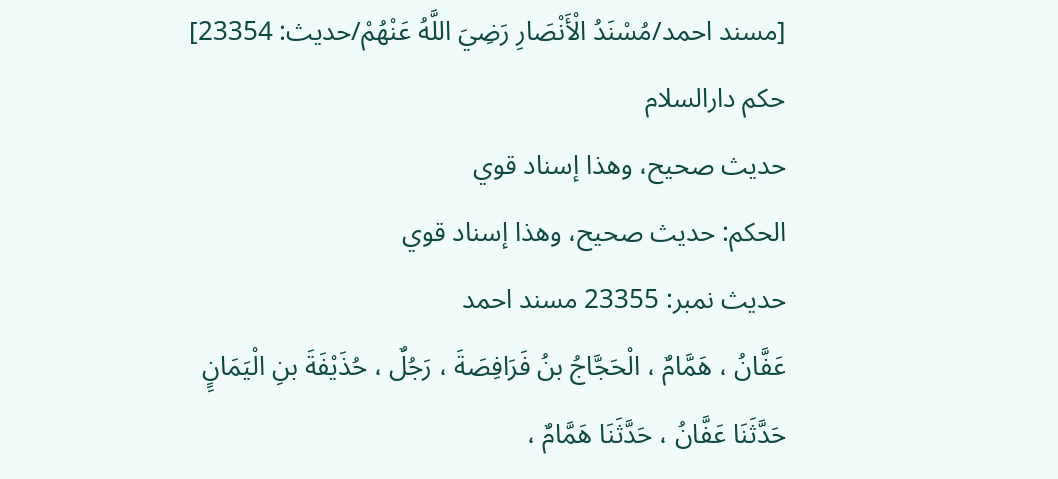[مسند احمد/مُسْنَدُ الْأَنْصَارِ رَضِيَ اللَّهُ عَنْهُمْ/حدیث: 23354]
حکم دارالسلام
حديث صحيح، وهذا إسناد قوي
الحكم: حديث صحيح، وهذا إسناد قوي
حدیث نمبر: 23355 مسند احمد
عَفَّانُ ، هَمَّامٌ ، الْحَجَّاجُ بنُ فَرَافِصَةَ ، رَجُلٌ ، حُذَيْفَةَ بنِ الْيَمَانٍِ
حَدَّثَنَا عَفَّانُ ، حَدَّثَنَا هَمَّامٌ ،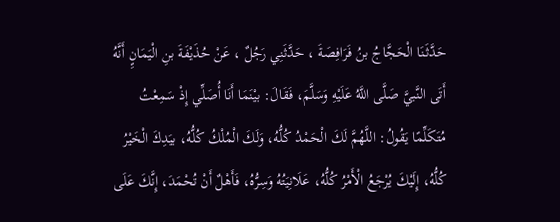حَدَّثَنَا الْحَجَّاجُ بنُ فَرَافِصَةَ ، حَدَّثَنِي رَجُلٌ ، عَنْ حُذَيْفَةَ بنِ الْيَمَانٍِ أَنَّهُ أَتَى النَّبيَّ صَلَّى اللَّهُ عَلَيْهِ وَسَلَّمَ، فَقَالَ: بيْنَمَا أَنَا أُصَلِّي إِذْ سَمِعْتُ مُتَكَلِّمًا يَقُولُ: اللَّهُمَّ لَكَ الْحَمْدُ كُلُّهُ، وَلَكَ الْمُلْكُ كُلُّهُ، بيَدِكَ الْخَيْرُ كُلُّهُ، إِلَيْكَ يُرْجَعُ الْأَمْرُ كُلُّهُ، عَلَانِيَتُهُ وَسِرُّهُ، فَأَهْلٌ أَنْ تُحْمَدَ، إِنَّكَ عَلَى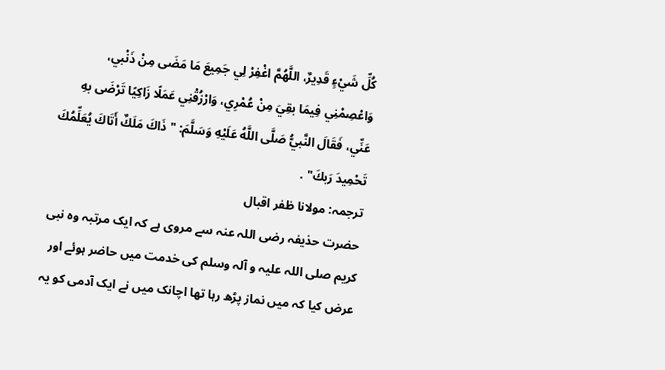كُلِّ شَيْءٍ قَدِيرٌ، اللَّهُمَّ اغْفِرْ لِي جَمِيعَ مَا مَضَى مِنْ ذَنْبي، وَاعْصِمْنِي فِيمَا بقِيَ مِنْ عُمْرِي، وَارْزُقْنِي عَمَلًا زَاكِيًا تَرْضَى بهِ عَنِّي، فَقَالَ النَّبيُّ صَلَّى اللَّهُ عَلَيْهِ وَسَلَّمَ: " ذَاكَ مَلَكٌ أَتَاكَ يُعَلِّمُكَ تَحْمِيدَ رَبكَ" .
ترجمہ: مولانا ظفر اقبال
حضرت حذیفہ رضی اللہ عنہ سے مروی ہے کہ ایک مرتبہ وہ نبی کریم صلی اللہ علیہ و آلہ وسلم کی خدمت میں حاضر ہوئے اور عرض کیا کہ میں نماز پڑھ رہا تھا اچانک میں نے ایک آدمی کو یہ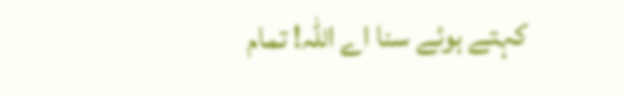کہتے ہوئے سنا اے اللہ! تمام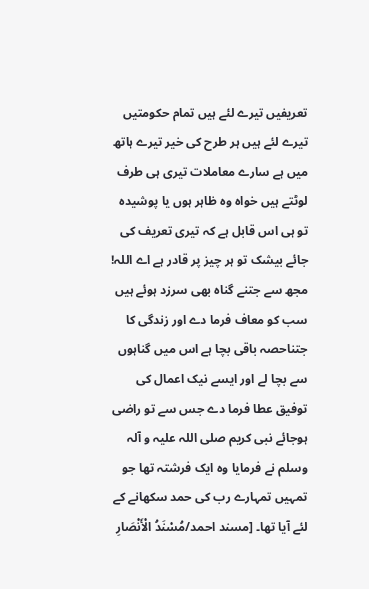تعریفیں تیرے لئے ہیں تمام حکومتیں تیرے لئے ہیں ہر طرح کی خیر تیرے ہاتھ میں ہے سارے معاملات تیری ہی طرف لوٹتے ہیں خواہ وہ ظاہر ہوں یا پوشیدہ تو ہی اس قابل ہے کہ تیری تعریف کی جائے بیشک تو ہر چیز پر قادر ہے اے اللہ! مجھ سے جتنے گناہ بھی سرزد ہوئے ہیں سب کو معاف فرما دے اور زندگی کا جتناحصہ باقی بچا ہے اس میں گناہوں سے بچا لے اور ایسے نیک اعمال کی توفیق عطا فرما دے جس سے تو راضی ہوجائے نبی کریم صلی اللہ علیہ و آلہ وسلم نے فرمایا وہ ایک فرشتہ تھا جو تمہیں تمہارے رب کی حمد سکھانے کے لئے آیا تھا۔ [مسند احمد/مُسْنَدُ الْأَنْصَارِ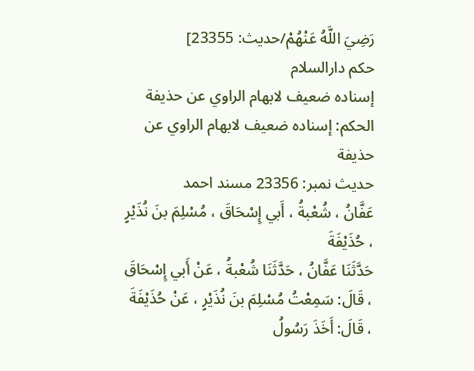رَضِيَ اللَّهُ عَنْهُمْ/حدیث: 23355]
حکم دارالسلام
إسناده ضعيف لابهام الراوي عن حذيفة
الحكم: إسناده ضعيف لابهام الراوي عن حذيفة
حدیث نمبر: 23356 مسند احمد
عَفَّانُ ، شُعْبةُ ، أَبي إِسْحَاقَ ، مُسْلِمَ بنَ نُذَيْرٍ ، حُذَيْفَةَ
حَدَّثَنَا عَفَّانُ ، حَدَّثَنَا شُعْبةُ ، عَنْ أَبي إِسْحَاقَ ، قَالَ: سَمِعْتُ مُسْلِمَ بنَ نُذَيْرٍ ، عَنْ حُذَيْفَةَ ، قَالَ: أَخَذَ رَسُولُ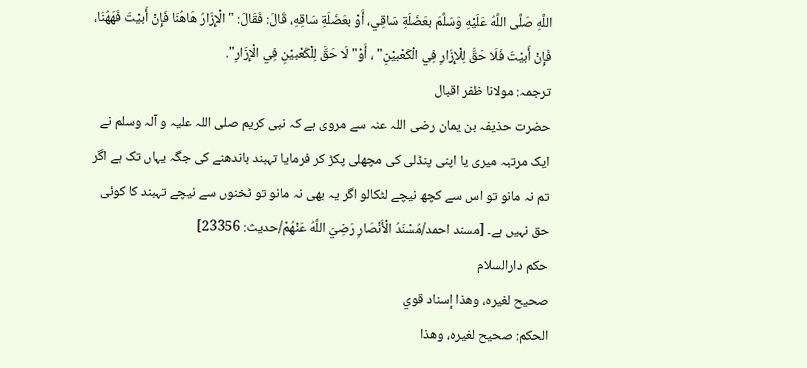اللَّهِ صَلَّى اللَّهُ عَلَيْهِ وَسَلَّمَ بعَضَلَةِ سَاقِي، أَوْ بعَضَلَةِ سَاقِهِ، قَالَ: فَقَالَ: " الْإِزَارُ هَاهُنَا فَإِنْ أَبيْتَ فَهَهُنَا، فَإِنْ أَبيْتَ فَلَا حَقَّ لِلْإِزَارِ فِي الْكَعْبيْنِ" ، أَوْ" لَا حَقَّ لِلْكَعْبيْنِ فِي الْإِزَارِ".
ترجمہ: مولانا ظفر اقبال
حضرت حذیفہ بن یمان رضی اللہ عنہ سے مروی ہے کہ نبی کریم صلی اللہ علیہ و آلہ وسلم نے ایک مرتبہ میری یا اپنی پنڈلی کی مچھلی پکڑ کر فرمایا تہبند باندھنے کی جگہ یہاں تک ہے اگر تم نہ مانو تو اس سے کچھ نیچے لٹکالو اگر یہ بھی نہ مانو تو ٹخنوں سے نیچے تہبند کا کوئی حق نہیں ہے۔ [مسند احمد/مُسْنَدُ الْأَنْصَارِ رَضِيَ اللَّهُ عَنْهُمْ/حدیث: 23356]
حکم دارالسلام
صحيح لغيره، وهذا إسناد قوي
الحكم: صحيح لغيره، وهذا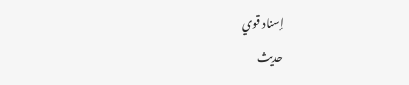إسناد قوي
حدیث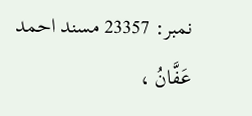نمبر: 23357 مسند احمد
عَفَّانُ ،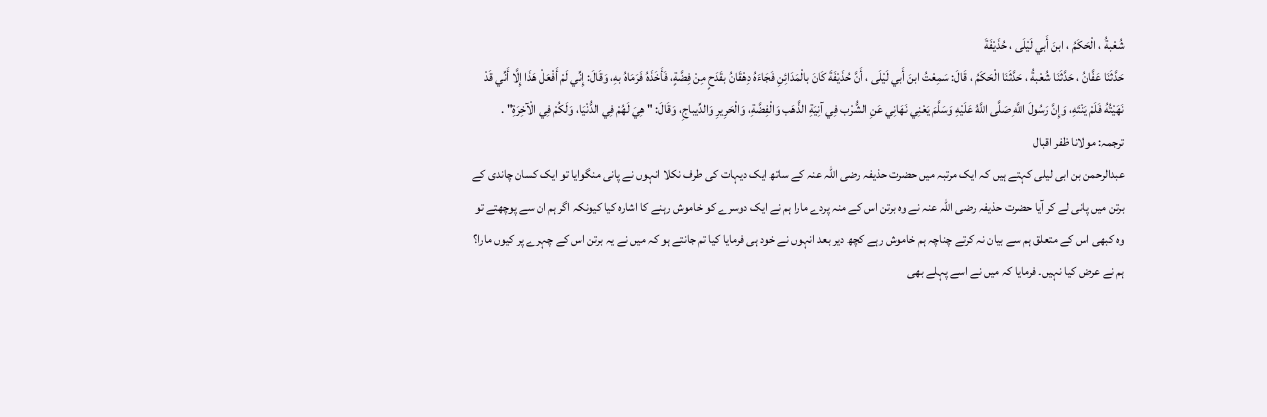شُعْبةُ ، الْحَكَمُ ، ابنَ أَبي لَيْلَى ، حُذَيْفَةَ
حَدَّثَنَا عَفَّانُ ، حَدَّثَنَا شُعْبةُ ، حَدَّثَنَا الْحَكَمُ ، قَالَ: سَمِعْتُ ابنَ أَبي لَيْلَى ، أَنَّ حُذَيْفَةَ كَانَ بالْمَدَائِنِ فَجَاءَهُ دِهْقَانُ بقَدَحٍ مِنْ فِضَّةٍ، فَأَخَذَهُ فَرَمَاهُ بهِ، وَقَالَ: إِنِّي لَمْ أَفْعَلْ هَذَا إِلَّا أَنِّي قَدْ نَهَيْتُهُ فَلَمْ يَنْتَهِ، وَإِنَّ رَسُولَ اللَّهِ صَلَّى اللَّهُ عَلَيْهِ وَسَلَّمَ يَعْنِي نَهَانِي عَنِ الشُّرْب فِي آنِيَةِ الذَّهَب وَالْفِضَّةِ، وَالْحَرِيرِ وَالدِّيباجِ، وَقَالَ: " هِيَ لَهُمْ فِي الدُّنْيَا، وَلَكُمْ فِي الْآخِرَةِ" .
ترجمہ: مولانا ظفر اقبال
عبدالرحمن بن ابی لیلی کہتے ہیں کہ ایک مرتبہ میں حضرت حذیفہ رضی اللہ عنہ کے ساتھ ایک دیہات کی طرف نکلا انہوں نے پانی منگوایا تو ایک کسان چاندی کے برتن میں پانی لے کر آیا حضرت حذیفہ رضی اللہ عنہ نے وہ برتن اس کے منہ پردے مارا ہم نے ایک دوسرے کو خاموش رہنے کا اشارہ کیا کیونکہ اگر ہم ان سے پوچھتے تو وہ کبھی اس کے متعلق ہم سے بیان نہ کرتے چناچہ ہم خاموش رہے کچھ دیر بعد انہوں نے خود ہی فرمایا کیا تم جانتے ہو کہ میں نے یہ برتن اس کے چہرے پر کیوں مارا؟ ہم نے عرض کیا نہیں۔ فرمایا کہ میں نے اسے پہلے بھی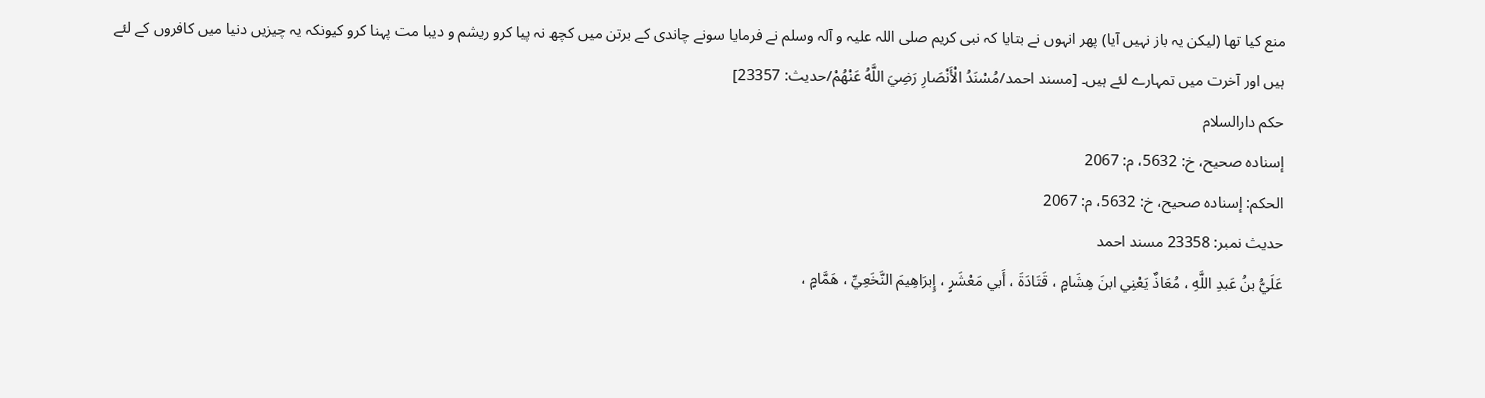منع کیا تھا (لیکن یہ باز نہیں آیا) پھر انہوں نے بتایا کہ نبی کریم صلی اللہ علیہ و آلہ وسلم نے فرمایا سونے چاندی کے برتن میں کچھ نہ پیا کرو ریشم و دیبا مت پہنا کرو کیونکہ یہ چیزیں دنیا میں کافروں کے لئے ہیں اور آخرت میں تمہارے لئے ہیں۔ [مسند احمد/مُسْنَدُ الْأَنْصَارِ رَضِيَ اللَّهُ عَنْهُمْ/حدیث: 23357]
حکم دارالسلام
إسناده صحيح، خ: 5632، م: 2067
الحكم: إسناده صحيح، خ: 5632، م: 2067
حدیث نمبر: 23358 مسند احمد
عَلَيُّ بنُ عَبدِ اللَّهِ ، مُعَاذٌ يَعْنِي ابنَ هِشَامٍ ، قَتَادَةَ ، أَبي مَعْشَرٍ ، إِبرَاهِيمَ النَّخَعِيِّ ، هَمَّامٍ ،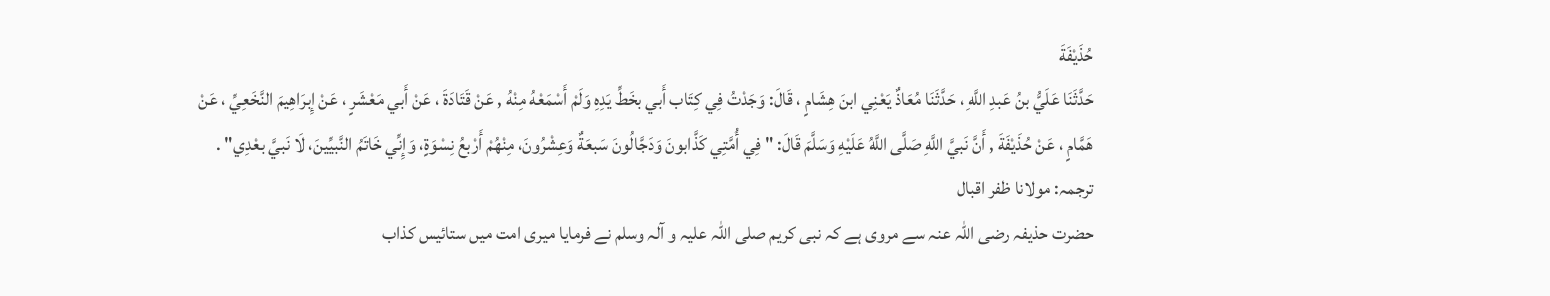حُذَيْفَةَ
حَدَّثَنَا عَلَيُّ بنُ عَبدِ اللَّهِ ، حَدَّثَنَا مُعَاذٌ يَعْنِي ابنَ هِشَامٍ ، قَالَ: وَجَدْتُ فِي كِتَاب أَبي بخَطِّ يَدِهِ وَلَمْ أَسْمَعْهُ مِنْهُ , عَنْ قَتَادَةَ ، عَنْ أَبي مَعْشَرٍ ، عَنْ إِبرَاهِيمَ النَّخَعِيِّ ، عَنْ هَمَّامٍ ، عَنْ حُذَيْفَةَ , أَنَّ نَبيَّ اللَّهِ صَلَّى اللَّهُ عَلَيْهِ وَسَلَّمَ قَالَ: " فِي أُمَّتِي كَذَّابونَ وَدَجَّالُونَ سَبعَةٌ وَعِشْرُونَ، مِنْهُمْ أَرْبعُ نِسْوَةٍ، وَإِنِّي خَاتَمُ النَّبيِّينَ، لَا نَبيَّ بعْدِي" .
ترجمہ: مولانا ظفر اقبال
حضرت حذیفہ رضی اللہ عنہ سے مروی ہے کہ نبی کریم صلی اللہ علیہ و آلہ وسلم نے فرمایا میری امت میں ستائیس کذاب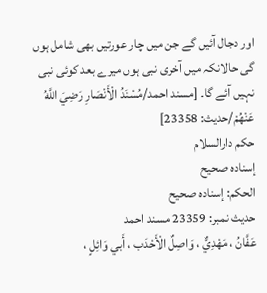اور دجال آئیں گے جن میں چار عورتیں بھی شامل ہوں گی حالانکہ میں آخری نبی ہوں میرے بعد کوئی نبی نہیں آئے گا۔ [مسند احمد/مُسْنَدُ الْأَنْصَارِ رَضِيَ اللَّهُ عَنْهُمْ/حدیث: 23358]
حکم دارالسلام
إسناده صحيح
الحكم: إسناده صحيح
حدیث نمبر: 23359 مسند احمد
عَفَّانُ ، مَهْدِيٌّ ، وَاصِلٌ الْأَحْدَب ، أَبي وَائِلٍ ،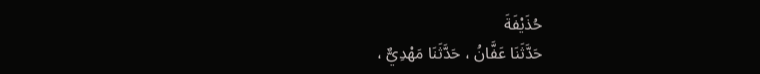حُذَيْفَةَ
حَدَّثَنَا عَفَّانُ ، حَدَّثَنَا مَهْدِيٌّ ،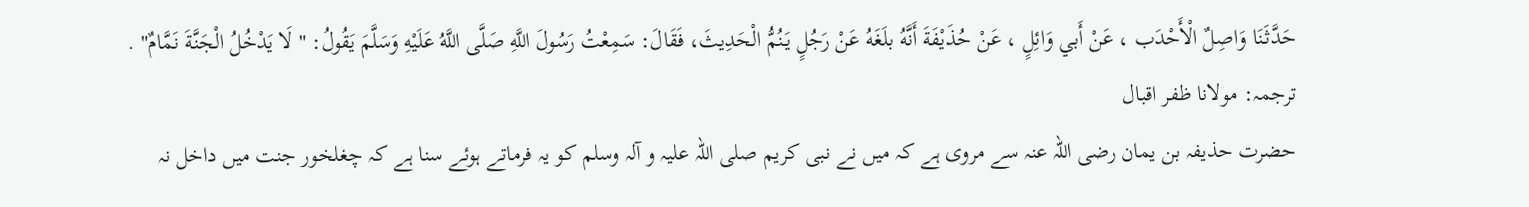حَدَّثَنَا وَاصِلٌ الْأَحْدَب ، عَنْ أَبي وَائِلٍ ، عَنْ حُذَيْفَةَ أَنَّهُ بلَغَهُ عَنْ رَجُلٍ يَنُمُّ الْحَدِيثَ، فَقَالَ: سَمِعْتُ رَسُولَ اللَّهِ صَلَّى اللَّهُ عَلَيْهِ وَسَلَّمَ يَقُولُ: " لَا يَدْخُلُ الْجَنَّةَ نَمَّامٌ" .
ترجمہ: مولانا ظفر اقبال
حضرت حذیفہ بن یمان رضی اللہ عنہ سے مروی ہے کہ میں نے نبی کریم صلی اللہ علیہ و آلہ وسلم کو یہ فرماتے ہوئے سنا ہے کہ چغلخور جنت میں داخل نہ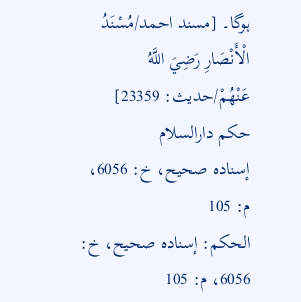ہوگا۔ [مسند احمد/مُسْنَدُ الْأَنْصَارِ رَضِيَ اللَّهُ عَنْهُمْ/حدیث: 23359]
حکم دارالسلام
إسناده صحيح، خ: 6056، م: 105
الحكم: إسناده صحيح، خ: 6056، م: 105